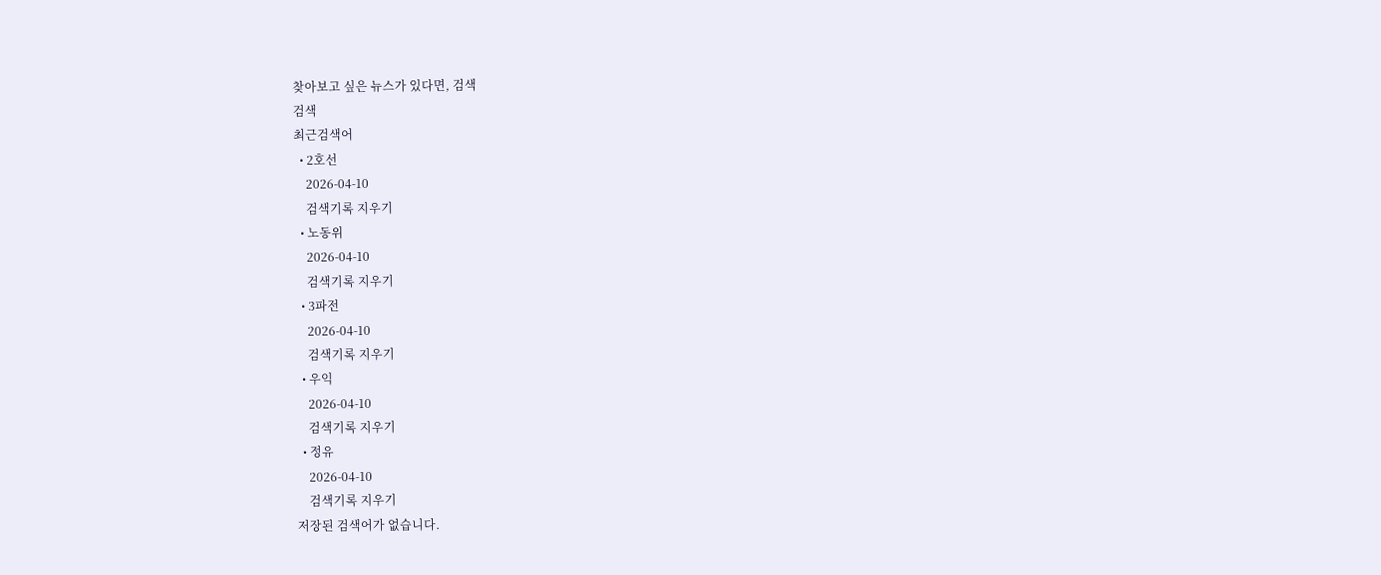찾아보고 싶은 뉴스가 있다면, 검색
검색
최근검색어
  • 2호선
    2026-04-10
    검색기록 지우기
  • 노동위
    2026-04-10
    검색기록 지우기
  • 3파전
    2026-04-10
    검색기록 지우기
  • 우익
    2026-04-10
    검색기록 지우기
  • 정유
    2026-04-10
    검색기록 지우기
저장된 검색어가 없습니다.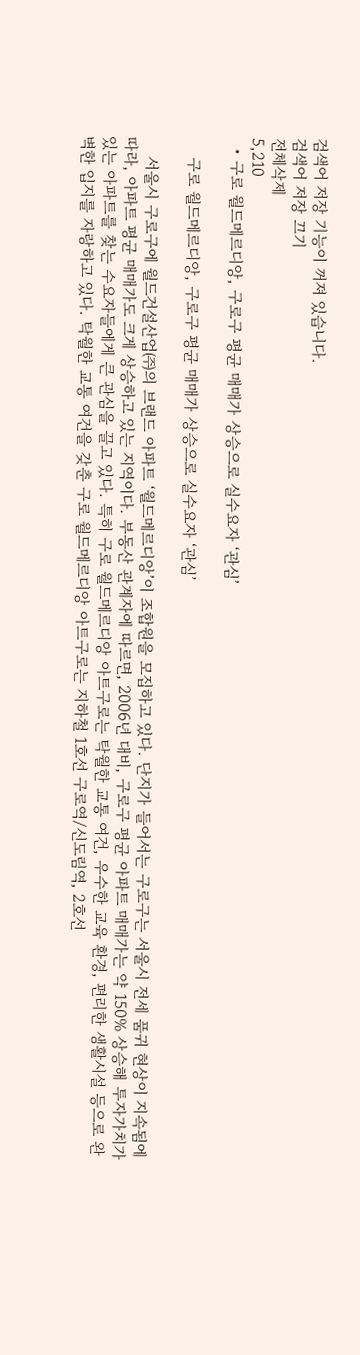검색어 저장 기능이 꺼져 있습니다.
검색어 저장 끄기
전체삭제
5,210
  • 구로 월드메르디앙, 구로구 평균 매매가 상승으로 실수요자 ‘관심’

    구로 월드메르디앙, 구로구 평균 매매가 상승으로 실수요자 ‘관심’

    서울시 구로구에 월드건설산업㈜의 브랜드 아파트 ‘월드메르디앙’이 조합원을 모집하고 있다. 단지가 들어서는 구로구는 서울시 전세 품귀 현상이 지속됨에 따라, 아파트 평균 매매가도 크게 상승하고 있는 지역이다. 부동산 관계자에 따르면, 2006년 대비, 구로구 평균 아파트 매매가는 약 150% 상승해 투자가치가 있는 아파트를 찾는 수요자들에게 큰 관심을 끌고 있다. 특히 구로 월드메르디앙 아트구로는 탁월한 교통 여건, 우수한 교육 환경, 편리한 생활시설 등으로 완벽한 입지를 자랑하고 있다. 탁월한 교통 여건을 갖춘 구로 월드메르디앙 아트구로는 지하철 1호선 구로역/신도림역, 2호선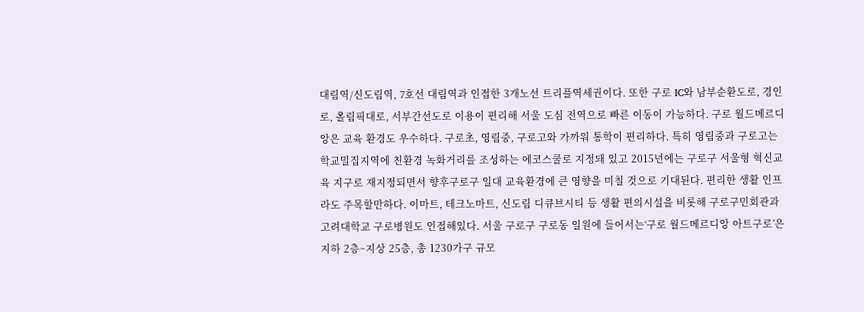대림역/신도림역, 7호선 대림역과 인접한 3개노선 트리플역세권이다. 또한 구로 IC와 남부순환도로, 경인로, 올림픽대로, 서부간선도로 이용이 편리해 서울 도심 전역으로 빠른 이동이 가능하다. 구로 월드메르디앙은 교육 환경도 우수하다. 구로초, 영림중, 구로고와 가까워 통학이 편리하다. 특히 영림중과 구로고는 학교밀집지역에 친환경 녹화거리를 조성하는 에코스쿨로 지정돼 있고 2015년에는 구로구 서울형 혁신교육 지구로 재지정되면서 향후구로구 일대 교육환경에 큰 영향을 미칠 것으로 기대된다. 편리한 생활 인프라도 주목할만하다. 이마트, 테크노마트, 신도림 디큐브시티 등 생활 편의시설을 비롯해 구로구민회관과 고려대학교 구로병원도 인접해있다. 서울 구로구 구로동 일원에 들어서는‘구로 월드메르디앙 아트구로’은 지하 2층~지상 25층, 총 1230가구 규모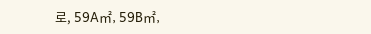로, 59A㎡, 59B㎡,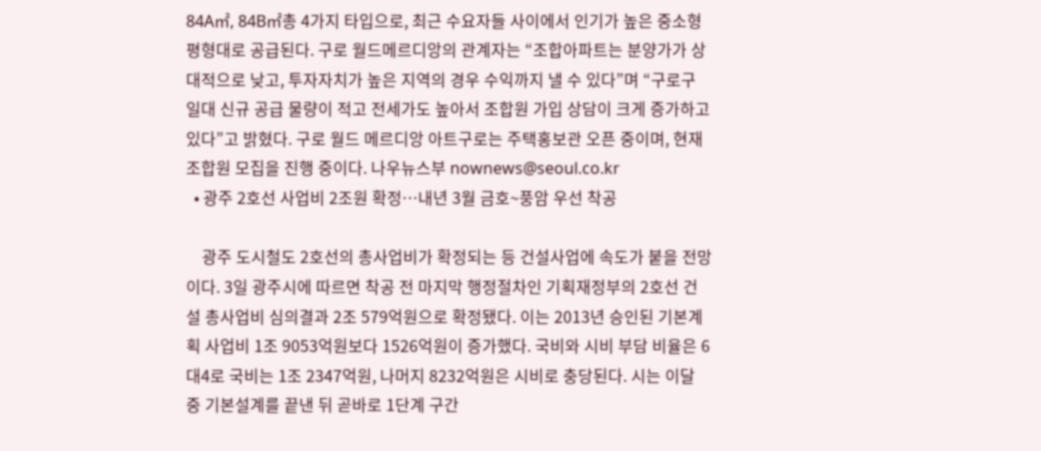84A㎡, 84B㎡총 4가지 타입으로, 최근 수요자들 사이에서 인기가 높은 중소형 평형대로 공급된다. 구로 월드메르디앙의 관계자는 “조합아파트는 분양가가 상대적으로 낮고, 투자자치가 높은 지역의 경우 수익까지 낼 수 있다”며 “구로구 일대 신규 공급 물량이 적고 전세가도 높아서 조합원 가입 상담이 크게 증가하고 있다”고 밝혔다. 구로 월드 메르디앙 아트구로는 주택홍보관 오픈 중이며, 현재 조합원 모집을 진행 중이다. 나우뉴스부 nownews@seoul.co.kr
  • 광주 2호선 사업비 2조원 확정…내년 3월 금호~풍암 우선 착공

    광주 도시철도 2호선의 총사업비가 확정되는 등 건설사업에 속도가 붙을 전망이다. 3일 광주시에 따르면 착공 전 마지막 행정절차인 기획재정부의 2호선 건설 총사업비 심의결과 2조 579억원으로 확정됐다. 이는 2013년 승인된 기본계획 사업비 1조 9053억원보다 1526억원이 증가했다. 국비와 시비 부담 비율은 6대4로 국비는 1조 2347억원, 나머지 8232억원은 시비로 충당된다. 시는 이달 중 기본설계를 끝낸 뒤 곧바로 1단계 구간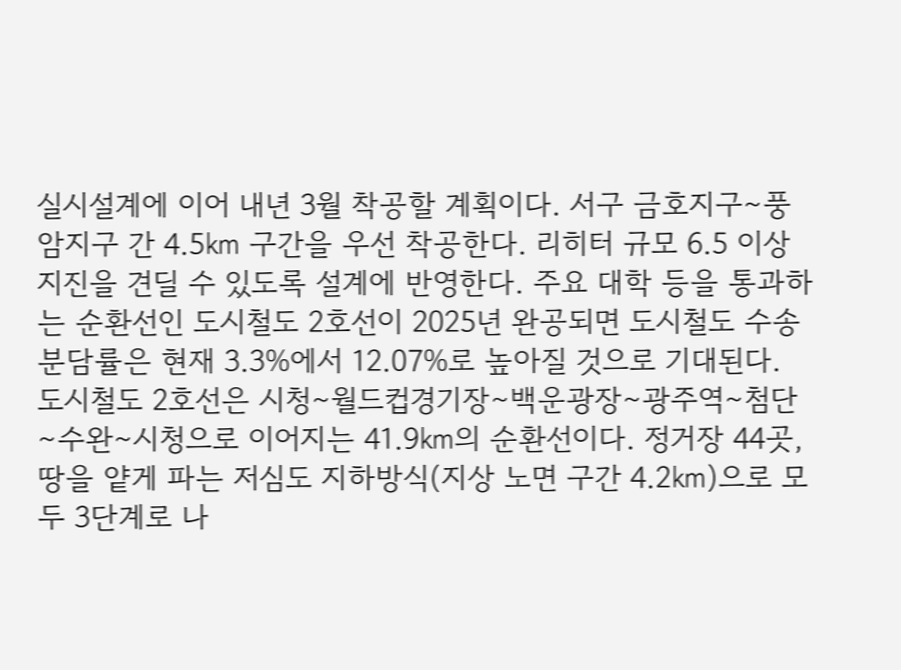실시설계에 이어 내년 3월 착공할 계획이다. 서구 금호지구∼풍암지구 간 4.5㎞ 구간을 우선 착공한다. 리히터 규모 6.5 이상 지진을 견딜 수 있도록 설계에 반영한다. 주요 대학 등을 통과하는 순환선인 도시철도 2호선이 2025년 완공되면 도시철도 수송 분담률은 현재 3.3%에서 12.07%로 높아질 것으로 기대된다. 도시철도 2호선은 시청∼월드컵경기장∼백운광장∼광주역∼첨단∼수완∼시청으로 이어지는 41.9㎞의 순환선이다. 정거장 44곳, 땅을 얕게 파는 저심도 지하방식(지상 노면 구간 4.2㎞)으로 모두 3단계로 나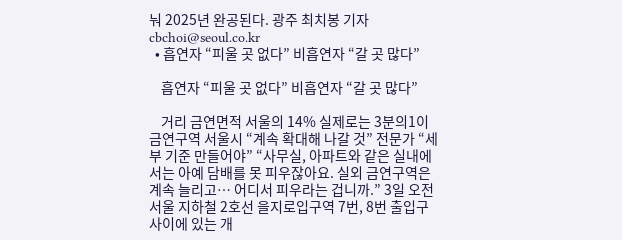눠 2025년 완공된다. 광주 최치봉 기자 cbchoi@seoul.co.kr
  • 흡연자 “피울 곳 없다” 비흡연자 “갈 곳 많다”

    흡연자 “피울 곳 없다” 비흡연자 “갈 곳 많다”

    거리 금연면적 서울의 14% 실제로는 3분의1이 금연구역 서울시 “계속 확대해 나갈 것” 전문가 “세부 기준 만들어야” “사무실, 아파트와 같은 실내에서는 아예 담배를 못 피우잖아요. 실외 금연구역은 계속 늘리고… 어디서 피우라는 겁니까.” 3일 오전 서울 지하철 2호선 을지로입구역 7번, 8번 출입구 사이에 있는 개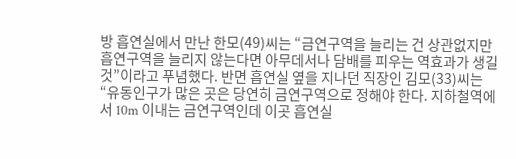방 흡연실에서 만난 한모(49)씨는 “금연구역을 늘리는 건 상관없지만 흡연구역을 늘리지 않는다면 아무데서나 담배를 피우는 역효과가 생길 것”이라고 푸념했다. 반면 흡연실 옆을 지나던 직장인 김모(33)씨는 “유동인구가 많은 곳은 당연히 금연구역으로 정해야 한다. 지하철역에서 10m 이내는 금연구역인데 이곳 흡연실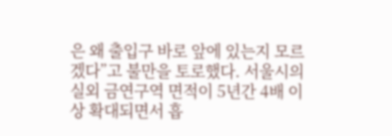은 왜 출입구 바로 앞에 있는지 모르겠다”고 불만을 토로했다. 서울시의 실외 금연구역 면적이 5년간 4배 이상 확대되면서 흡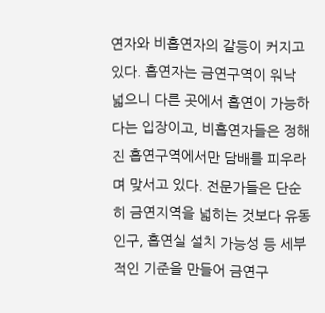연자와 비흡연자의 갈등이 커지고 있다. 흡연자는 금연구역이 워낙 넓으니 다른 곳에서 흡연이 가능하다는 입장이고, 비흡연자들은 정해진 흡연구역에서만 담배를 피우라며 맞서고 있다. 전문가들은 단순히 금연지역을 넓히는 것보다 유동인구, 흡연실 설치 가능성 등 세부적인 기준을 만들어 금연구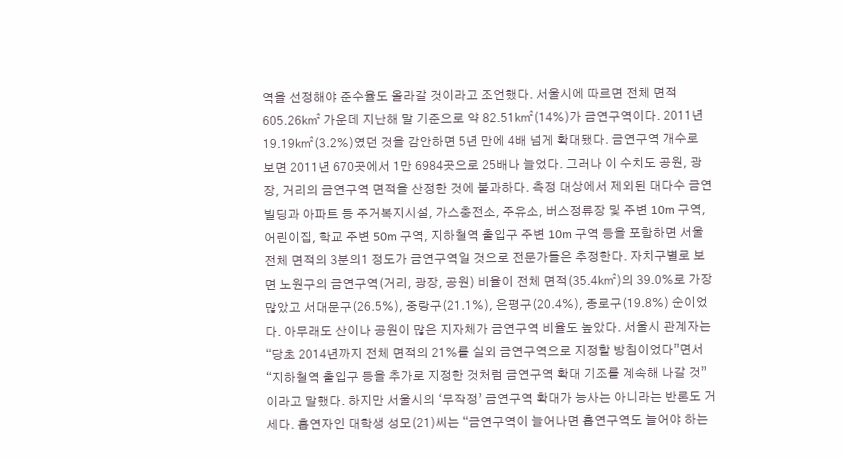역을 선정해야 준수율도 올라갈 것이라고 조언했다. 서울시에 따르면 전체 면적 605.26㎢ 가운데 지난해 말 기준으로 약 82.51㎢(14%)가 금연구역이다. 2011년 19.19㎢(3.2%)였던 것을 감안하면 5년 만에 4배 넘게 확대됐다. 금연구역 개수로 보면 2011년 670곳에서 1만 6984곳으로 25배나 늘었다. 그러나 이 수치도 공원, 광장, 거리의 금연구역 면적을 산정한 것에 불과하다. 측정 대상에서 제외된 대다수 금연빌딩과 아파트 등 주거복지시설, 가스충전소, 주유소, 버스정류장 및 주변 10m 구역, 어린이집, 학교 주변 50m 구역, 지하철역 출입구 주변 10m 구역 등을 포함하면 서울 전체 면적의 3분의1 정도가 금연구역일 것으로 전문가들은 추정한다. 자치구별로 보면 노원구의 금연구역(거리, 광장, 공원) 비율이 전체 면적(35.4㎢)의 39.0%로 가장 많았고 서대문구(26.5%), 중랑구(21.1%), 은평구(20.4%), 종로구(19.8%) 순이었다. 아무래도 산이나 공원이 많은 지자체가 금연구역 비율도 높았다. 서울시 관계자는 “당초 2014년까지 전체 면적의 21%를 실외 금연구역으로 지정할 방침이었다”면서 “지하철역 출입구 등을 추가로 지정한 것처럼 금연구역 확대 기조를 계속해 나갈 것”이라고 말했다. 하지만 서울시의 ‘무작정’ 금연구역 확대가 능사는 아니라는 반론도 거세다. 흡연자인 대학생 성모(21)씨는 “금연구역이 늘어나면 흡연구역도 늘어야 하는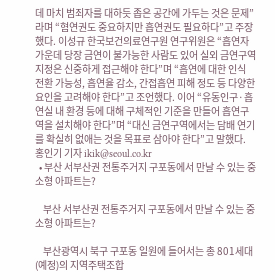데 마치 범죄자를 대하듯 좁은 공간에 가두는 것은 문제”라며 “혐연권도 중요하지만 흡연권도 필요하다”고 주장했다. 이성규 한국보건의료연구원 연구위원은 “흡연자 가운데 당장 금연이 불가능한 사람도 있어 실외 금연구역 지정은 신중하게 접근해야 한다”며 “흡연에 대한 인식 전환 가능성, 흡연율 감소, 간접흡연 피해 정도 등 다양한 요인을 고려해야 한다”고 조언했다. 이어 “유동인구·흡연실 내 환경 등에 대해 구체적인 기준을 만들어 흡연구역을 설치해야 한다”며 “대신 금연구역에서는 담배 연기를 확실히 없애는 것을 목표로 삼아야 한다”고 말했다. 홍인기 기자 ikik@seoul.co.kr
  • 부산 서부산권 전통주거지 구포동에서 만날 수 있는 중소형 아파트는?

    부산 서부산권 전통주거지 구포동에서 만날 수 있는 중소형 아파트는?

    부산광역시 북구 구포동 일원에 들어서는 총 801세대(예정)의 지역주택조합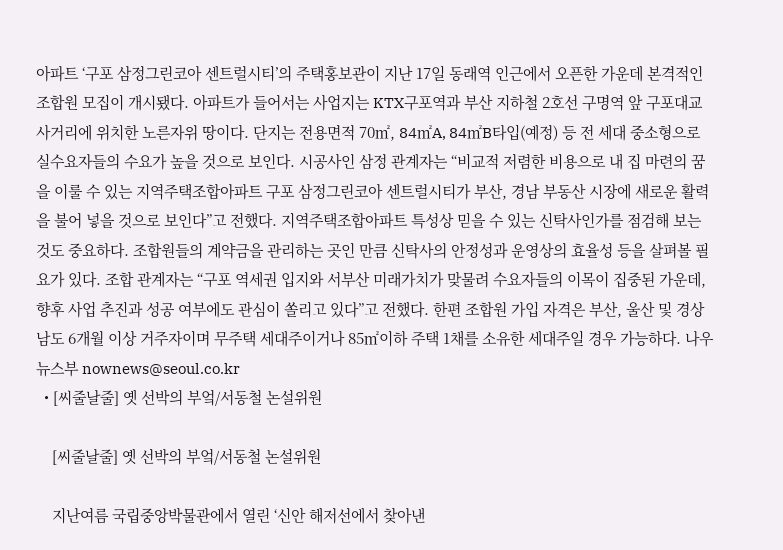아파트 ‘구포 삼정그린코아 센트럴시티’의 주택홍보관이 지난 17일 동래역 인근에서 오픈한 가운데 본격적인 조합원 모집이 개시됐다. 아파트가 들어서는 사업지는 KTX구포역과 부산 지하철 2호선 구명역 앞 구포대교 사거리에 위치한 노른자위 땅이다. 단지는 전용면적 70㎡, 84㎡A, 84㎡B타입(예정) 등 전 세대 중소형으로 실수요자들의 수요가 높을 것으로 보인다. 시공사인 삼정 관계자는 “비교적 저렴한 비용으로 내 집 마련의 꿈을 이룰 수 있는 지역주택조합아파트 구포 삼정그린코아 센트럴시티가 부산, 경남 부동산 시장에 새로운 활력을 불어 넣을 것으로 보인다”고 전했다. 지역주택조합아파트 특성상 믿을 수 있는 신탁사인가를 점검해 보는 것도 중요하다. 조합원들의 계약금을 관리하는 곳인 만큼 신탁사의 안정성과 운영상의 효율성 등을 살펴볼 필요가 있다. 조합 관계자는 “구포 역세권 입지와 서부산 미래가치가 맞물려 수요자들의 이목이 집중된 가운데, 향후 사업 추진과 성공 여부에도 관심이 쏠리고 있다”고 전했다. 한편 조합원 가입 자격은 부산, 울산 및 경상남도 6개월 이상 거주자이며 무주택 세대주이거나 85㎡이하 주택 1채를 소유한 세대주일 경우 가능하다. 나우뉴스부 nownews@seoul.co.kr
  • [씨줄날줄] 옛 선박의 부엌/서동철 논설위원

    [씨줄날줄] 옛 선박의 부엌/서동철 논설위원

    지난여름 국립중앙박물관에서 열린 ‘신안 해저선에서 찾아낸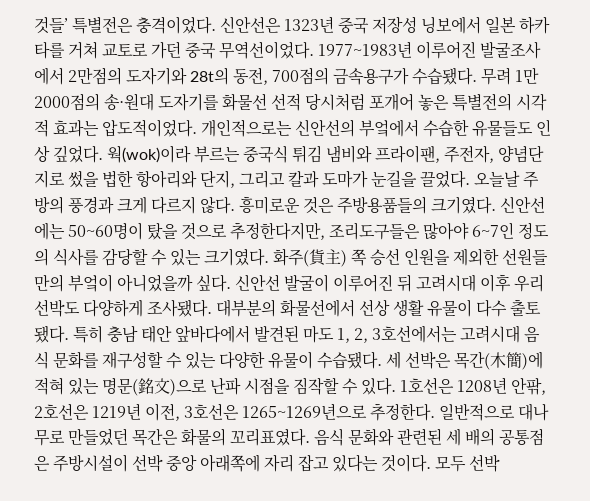것들’ 특별전은 충격이었다. 신안선은 1323년 중국 저장성 닝보에서 일본 하카타를 거쳐 교토로 가던 중국 무역선이었다. 1977~1983년 이루어진 발굴조사에서 2만점의 도자기와 28t의 동전, 700점의 금속용구가 수습됐다. 무려 1만 2000점의 송·원대 도자기를 화물선 선적 당시처럼 포개어 놓은 특별전의 시각적 효과는 압도적이었다. 개인적으로는 신안선의 부엌에서 수습한 유물들도 인상 깊었다. 웍(wok)이라 부르는 중국식 튀김 냄비와 프라이팬, 주전자, 양념단지로 썼을 법한 항아리와 단지, 그리고 칼과 도마가 눈길을 끌었다. 오늘날 주방의 풍경과 크게 다르지 않다. 흥미로운 것은 주방용품들의 크기였다. 신안선에는 50~60명이 탔을 것으로 추정한다지만, 조리도구들은 많아야 6~7인 정도의 식사를 감당할 수 있는 크기였다. 화주(貨主) 쪽 승선 인원을 제외한 선원들만의 부엌이 아니었을까 싶다. 신안선 발굴이 이루어진 뒤 고려시대 이후 우리 선박도 다양하게 조사됐다. 대부분의 화물선에서 선상 생활 유물이 다수 출토됐다. 특히 충남 태안 앞바다에서 발견된 마도 1, 2, 3호선에서는 고려시대 음식 문화를 재구성할 수 있는 다양한 유물이 수습됐다. 세 선박은 목간(木簡)에 적혀 있는 명문(銘文)으로 난파 시점을 짐작할 수 있다. 1호선은 1208년 안팎, 2호선은 1219년 이전, 3호선은 1265~1269년으로 추정한다. 일반적으로 대나무로 만들었던 목간은 화물의 꼬리표였다. 음식 문화와 관련된 세 배의 공통점은 주방시설이 선박 중앙 아래쪽에 자리 잡고 있다는 것이다. 모두 선박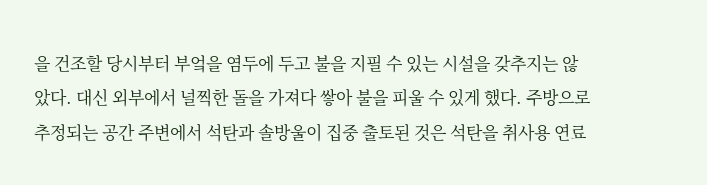을 건조할 당시부터 부엌을 염두에 두고 불을 지필 수 있는 시설을 갖추지는 않았다. 대신 외부에서 널찍한 돌을 가져다 쌓아 불을 피울 수 있게 했다. 주방으로 추정되는 공간 주변에서 석탄과 솔방울이 집중 출토된 것은 석탄을 취사용 연료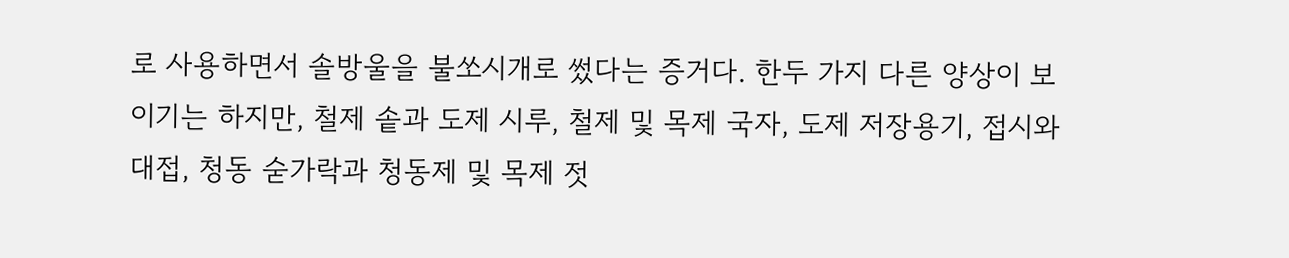로 사용하면서 솔방울을 불쏘시개로 썼다는 증거다. 한두 가지 다른 양상이 보이기는 하지만, 철제 솥과 도제 시루, 철제 및 목제 국자, 도제 저장용기, 접시와 대접, 청동 숟가락과 청동제 및 목제 젓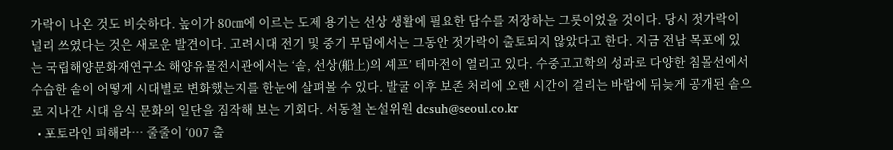가락이 나온 것도 비슷하다. 높이가 80㎝에 이르는 도제 용기는 선상 생활에 필요한 담수를 저장하는 그릇이었을 것이다. 당시 젓가락이 널리 쓰였다는 것은 새로운 발견이다. 고려시대 전기 및 중기 무덤에서는 그동안 젓가락이 출토되지 않았다고 한다. 지금 전남 목포에 있는 국립해양문화재연구소 해양유물전시관에서는 ‘솥, 선상(船上)의 셰프’ 테마전이 열리고 있다. 수중고고학의 성과로 다양한 침몰선에서 수습한 솥이 어떻게 시대별로 변화했는지를 한눈에 살펴볼 수 있다. 발굴 이후 보존 처리에 오랜 시간이 걸리는 바람에 뒤늦게 공개된 솥으로 지나간 시대 음식 문화의 일단을 짐작해 보는 기회다. 서동철 논설위원 dcsuh@seoul.co.kr
  • 포토라인 피해라… 줄줄이 ‘007 출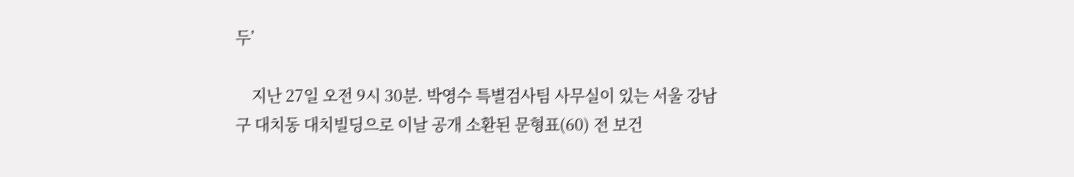두’

    지난 27일 오전 9시 30분. 박영수 특별검사팀 사무실이 있는 서울 강남구 대치동 대치빌딩으로 이날 공개 소환된 문형표(60) 전 보건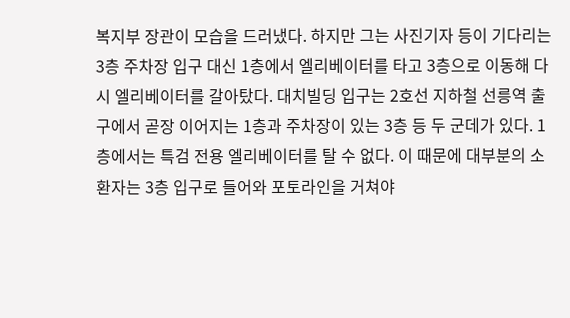복지부 장관이 모습을 드러냈다. 하지만 그는 사진기자 등이 기다리는 3층 주차장 입구 대신 1층에서 엘리베이터를 타고 3층으로 이동해 다시 엘리베이터를 갈아탔다. 대치빌딩 입구는 2호선 지하철 선릉역 출구에서 곧장 이어지는 1층과 주차장이 있는 3층 등 두 군데가 있다. 1층에서는 특검 전용 엘리베이터를 탈 수 없다. 이 때문에 대부분의 소환자는 3층 입구로 들어와 포토라인을 거쳐야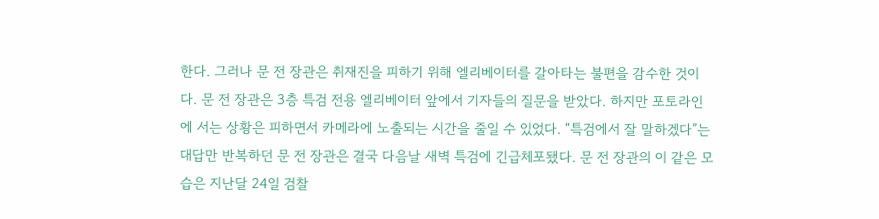한다. 그러나 문 전 장관은 취재진을 피하기 위해 엘리베이터를 갈아타는 불편을 감수한 것이다. 문 전 장관은 3층 특검 전용 엘리베이터 앞에서 기자들의 질문을 받았다. 하지만 포토라인에 서는 상황은 피하면서 카메라에 노출되는 시간을 줄일 수 있었다. “특검에서 잘 말하겠다”는 대답만 반복하던 문 전 장관은 결국 다음날 새벽 특검에 긴급체포됐다. 문 전 장관의 이 같은 모습은 지난달 24일 검찰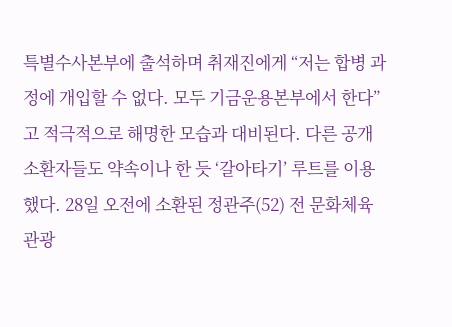특별수사본부에 출석하며 취재진에게 “저는 합병 과정에 개입할 수 없다. 모두 기금운용본부에서 한다”고 적극적으로 해명한 모습과 대비된다. 다른 공개 소환자들도 약속이나 한 듯 ‘갈아타기’ 루트를 이용했다. 28일 오전에 소환된 정관주(52) 전 문화체육관광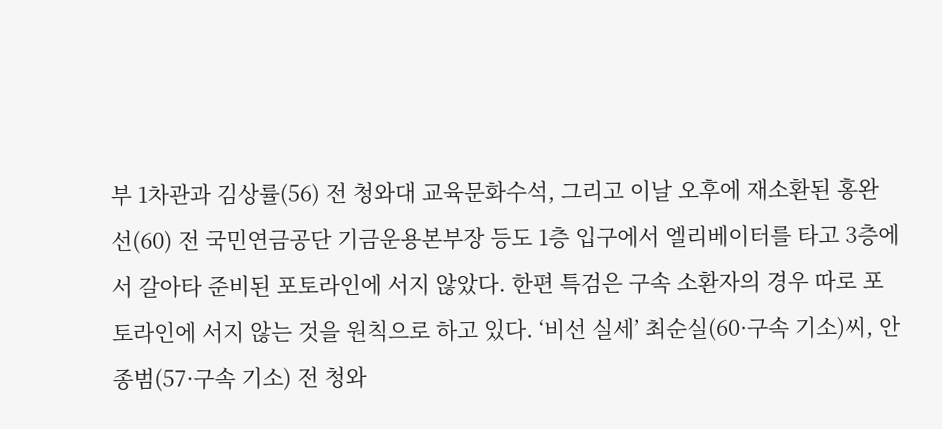부 1차관과 김상률(56) 전 청와대 교육문화수석, 그리고 이날 오후에 재소환된 홍완선(60) 전 국민연금공단 기금운용본부장 등도 1층 입구에서 엘리베이터를 타고 3층에서 갈아타 준비된 포토라인에 서지 않았다. 한편 특검은 구속 소환자의 경우 따로 포토라인에 서지 않는 것을 원칙으로 하고 있다. ‘비선 실세’ 최순실(60·구속 기소)씨, 안종범(57·구속 기소) 전 청와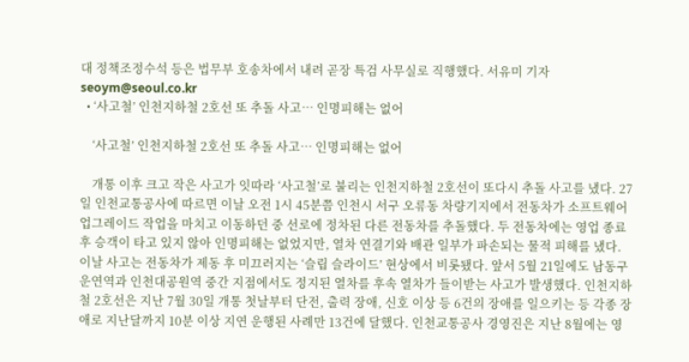대 정책조정수석 등은 법무부 호송차에서 내려 곧장 특검 사무실로 직행했다. 서유미 기자 seoym@seoul.co.kr
  • ‘사고철’ 인천지하철 2호선 또 추돌 사고… 인명피해는 없어

    ‘사고철’ 인천지하철 2호선 또 추돌 사고… 인명피해는 없어

    개통 이후 크고 작은 사고가 잇따라 ‘사고철’로 불리는 인천지하철 2호선이 또다시 추돌 사고를 냈다. 27일 인천교통공사에 따르면 이날 오전 1시 45분쯤 인천시 서구 오류동 차량기지에서 전동차가 소프트웨어 업그레이드 작업을 마치고 이동하던 중 선로에 정차된 다른 전동차를 추돌했다. 두 전동차에는 영업 종료 후 승객이 타고 있지 않아 인명피해는 없었지만, 열차 연결기와 배관 일부가 파손되는 물적 피해를 냈다. 이날 사고는 전동차가 제동 후 미끄러지는 ‘슬립 슬라이드’ 현상에서 비롯됐다. 앞서 5월 21일에도 남동구 운연역과 인천대공원역 중간 지점에서도 정지된 열차를 후속 열차가 들이받는 사고가 발생했다. 인천지하철 2호선은 지난 7월 30일 개통 첫날부터 단전, 출력 장애, 신호 이상 등 6건의 장애를 일으키는 등 각종 장애로 지난달까지 10분 이상 지연 운행된 사례만 13건에 달했다. 인천교통공사 경영진은 지난 8월에는 영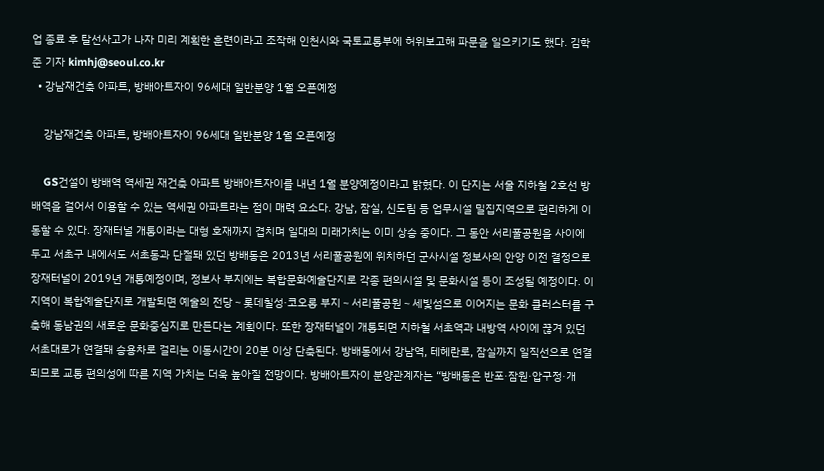업 종료 후 탈선사고가 나자 미리 계획한 훈련이라고 조작해 인천시와 국토교통부에 허위보고해 파문을 일으키기도 했다. 김학준 기자 kimhj@seoul.co.kr
  • 강남재건축 아파트, 방배아트자이 96세대 일반분양 1월 오픈예정

    강남재건축 아파트, 방배아트자이 96세대 일반분양 1월 오픈예정

    GS건설이 방배역 역세권 재건축 아파트 방배아트자이를 내년 1월 분양예정이라고 밝혔다. 이 단지는 서울 지하철 2호선 방배역을 걸어서 이용할 수 있는 역세권 아파트라는 점이 매력 요소다. 강남, 잠실, 신도림 등 업무시설 밀집지역으로 편리하게 이동할 수 있다. 장재터널 개통이라는 대형 호재까지 겹치며 일대의 미래가치는 이미 상승 중이다. 그 동안 서리풀공원을 사이에 두고 서초구 내에서도 서초동과 단절돼 있던 방배동은 2013년 서리풀공원에 위치하던 군사시설 정보사의 안양 이전 결정으로 장재터널이 2019년 개통예정이며, 정보사 부지에는 복합문화예술단지로 각종 편의시설 및 문화시설 등이 조성될 예정이다. 이 지역이 복합예술단지로 개발되면 예술의 전당∼롯데칠성·코오롱 부지∼서리풀공원∼세빛섬으로 이어지는 문화 클러스터를 구축해 동남권의 새로운 문화중심지로 만든다는 계획이다. 또한 장재터널이 개통되면 지하철 서초역과 내방역 사이에 끊겨 있던 서초대로가 연결돼 승용차로 걸리는 이동시간이 20분 이상 단축된다. 방배동에서 강남역, 테헤란로, 잠실까지 일직선으로 연결되므로 교통 편의성에 따른 지역 가치는 더욱 높아질 전망이다. 방배아트자이 분양관계자는 “방배동은 반포·잠원·압구정·개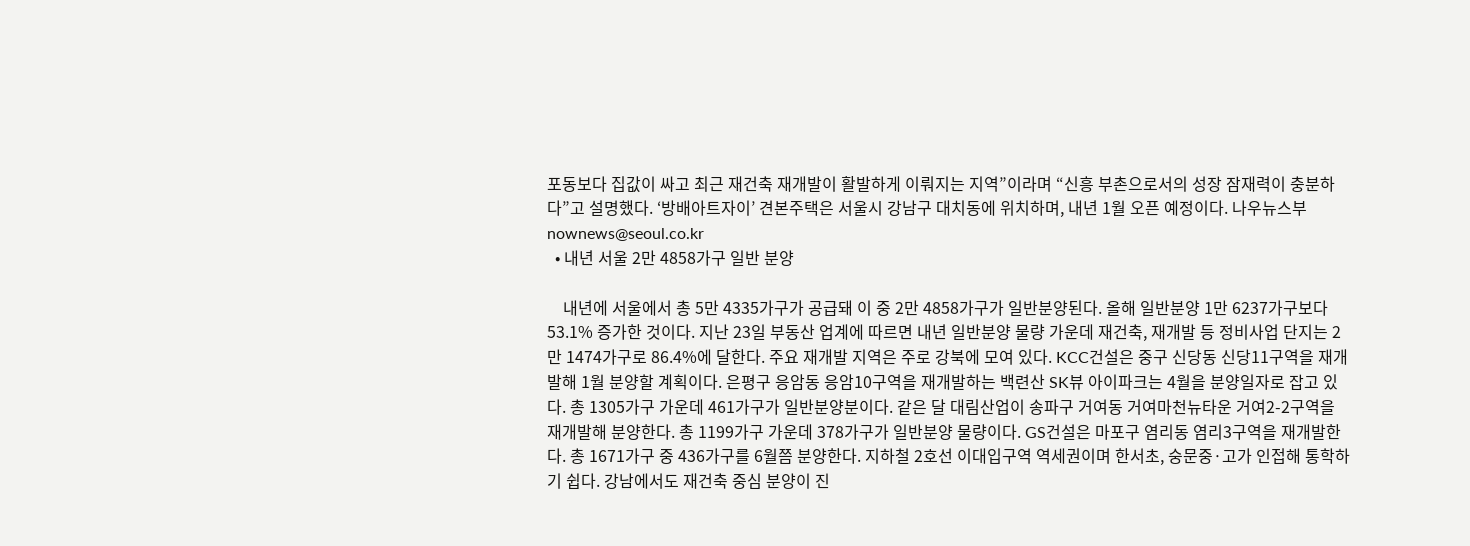포동보다 집값이 싸고 최근 재건축 재개발이 활발하게 이뤄지는 지역”이라며 “신흥 부촌으로서의 성장 잠재력이 충분하다”고 설명했다. ‘방배아트자이’ 견본주택은 서울시 강남구 대치동에 위치하며, 내년 1월 오픈 예정이다. 나우뉴스부 nownews@seoul.co.kr
  • 내년 서울 2만 4858가구 일반 분양

    내년에 서울에서 총 5만 4335가구가 공급돼 이 중 2만 4858가구가 일반분양된다. 올해 일반분양 1만 6237가구보다 53.1% 증가한 것이다. 지난 23일 부동산 업계에 따르면 내년 일반분양 물량 가운데 재건축, 재개발 등 정비사업 단지는 2만 1474가구로 86.4%에 달한다. 주요 재개발 지역은 주로 강북에 모여 있다. KCC건설은 중구 신당동 신당11구역을 재개발해 1월 분양할 계획이다. 은평구 응암동 응암10구역을 재개발하는 백련산 SK뷰 아이파크는 4월을 분양일자로 잡고 있다. 총 1305가구 가운데 461가구가 일반분양분이다. 같은 달 대림산업이 송파구 거여동 거여마천뉴타운 거여2-2구역을 재개발해 분양한다. 총 1199가구 가운데 378가구가 일반분양 물량이다. GS건설은 마포구 염리동 염리3구역을 재개발한다. 총 1671가구 중 436가구를 6월쯤 분양한다. 지하철 2호선 이대입구역 역세권이며 한서초, 숭문중·고가 인접해 통학하기 쉽다. 강남에서도 재건축 중심 분양이 진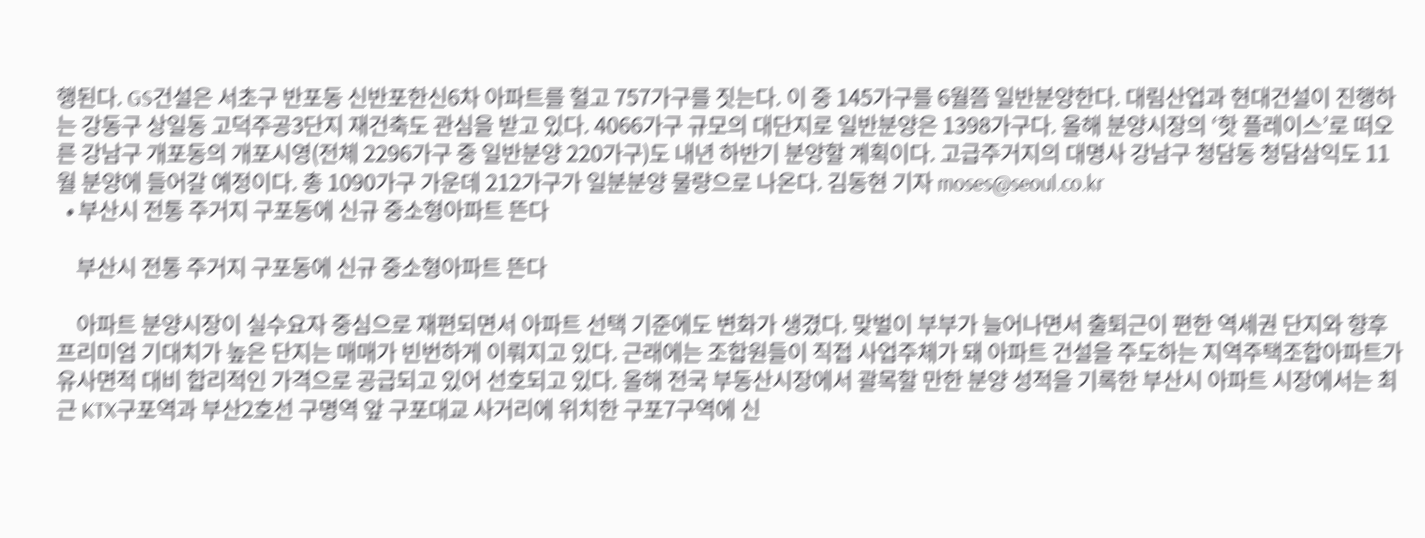행된다. GS건설은 서초구 반포동 신반포한신6차 아파트를 헐고 757가구를 짓는다. 이 중 145가구를 6월쯤 일반분양한다. 대림산업과 현대건설이 진행하는 강동구 상일동 고덕주공3단지 재건축도 관심을 받고 있다. 4066가구 규모의 대단지로 일반분양은 1398가구다. 올해 분양시장의 ‘핫 플레이스’로 떠오른 강남구 개포동의 개포시영(전체 2296가구 중 일반분양 220가구)도 내년 하반기 분양할 계획이다. 고급주거지의 대명사 강남구 청담동 청담삼익도 11월 분양에 들어갈 예정이다. 총 1090가구 가운데 212가구가 일분분양 물량으로 나온다. 김동현 기자 moses@seoul.co.kr
  • 부산시 전통 주거지 구포동에 신규 중소형아파트 뜬다

    부산시 전통 주거지 구포동에 신규 중소형아파트 뜬다

    아파트 분양시장이 실수요자 중심으로 재편되면서 아파트 선택 기준에도 변화가 생겼다. 맞벌이 부부가 늘어나면서 출퇴근이 편한 역세권 단지와 향후 프리미엄 기대치가 높은 단지는 매매가 빈번하게 이뤄지고 있다. 근래에는 조합원들이 직접 사업주체가 돼 아파트 건설을 주도하는 지역주택조합아파트가 유사면적 대비 합리적인 가격으로 공급되고 있어 선호되고 있다. 올해 전국 부동산시장에서 괄목할 만한 분양 성적을 기록한 부산시 아파트 시장에서는 최근 KTX구포역과 부산2호선 구명역 앞 구포대교 사거리에 위치한 구포7구역에 신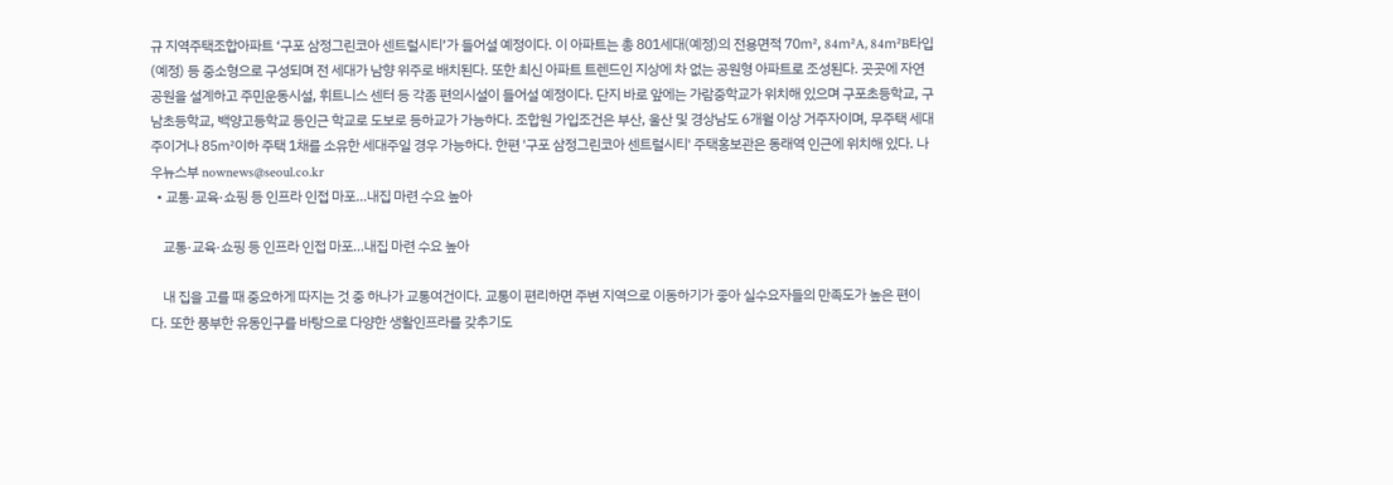규 지역주택조합아파트 ‘구포 삼정그린코아 센트럴시티’가 들어설 예정이다. 이 아파트는 총 801세대(예정)의 전용면적 70㎡, 84㎡A, 84㎡B타입(예정) 등 중소형으로 구성되며 전 세대가 남향 위주로 배치된다. 또한 최신 아파트 트렌드인 지상에 차 없는 공원형 아파트로 조성된다. 곳곳에 자연 공원을 설계하고 주민운동시설, 휘트니스 센터 등 각종 편의시설이 들어설 예정이다. 단지 바로 앞에는 가람중학교가 위치해 있으며 구포초등학교, 구남초등학교, 백양고등학교 등인근 학교로 도보로 등하교가 가능하다. 조합원 가입조건은 부산, 울산 및 경상남도 6개월 이상 거주자이며, 무주택 세대주이거나 85㎡이하 주택 1채를 소유한 세대주일 경우 가능하다. 한편 '구포 삼정그린코아 센트럴시티' 주택홍보관은 동래역 인근에 위치해 있다. 나우뉴스부 nownews@seoul.co.kr
  • 교통·교육·쇼핑 등 인프라 인접 마포…내집 마련 수요 높아

    교통·교육·쇼핑 등 인프라 인접 마포…내집 마련 수요 높아

    내 집을 고를 때 중요하게 따지는 것 중 하나가 교통여건이다. 교통이 편리하면 주변 지역으로 이동하기가 좋아 실수요자들의 만족도가 높은 편이다. 또한 풍부한 유동인구를 바탕으로 다양한 생활인프라를 갖추기도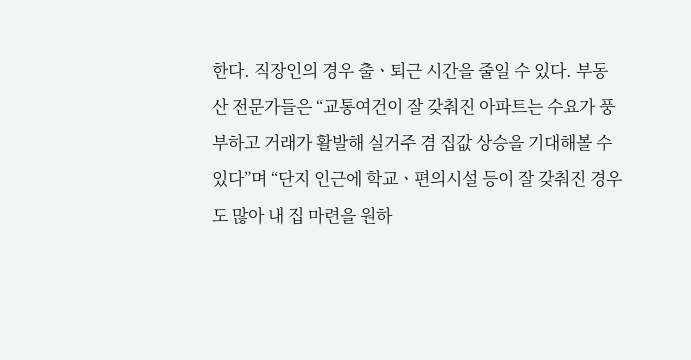한다. 직장인의 경우 출ㆍ퇴근 시간을 줄일 수 있다. 부동산 전문가들은 “교통여건이 잘 갖춰진 아파트는 수요가 풍부하고 거래가 활발해 실거주 겸 집값 상승을 기대해볼 수 있다”며 “단지 인근에 학교ㆍ편의시설 등이 잘 갖춰진 경우도 많아 내 집 마련을 원하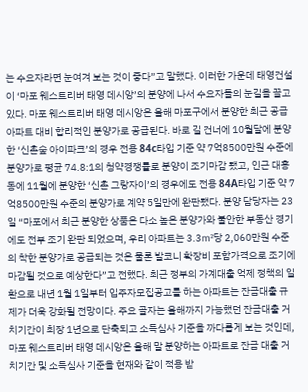는 수요자라면 눈여겨 보는 것이 좋다”고 말했다. 이러한 가운데 태영건설이 ‘마포 웨스트리버 태영 데시앙’의 분양에 나서 수요자들의 눈길을 끌고 있다. 마포 웨스트리버 태영 데시앙은 올해 마포구에서 분양한 최근 공급 아파트 대비 합리적인 분양가로 공급된다. 바로 길 건너에 10월달에 분양한 ‘신촌숲 아이파크’의 경우 전용 84c타입 기준 약 7억8500만원 수준에 분양가로 평균 74.8:1의 청약경쟁률로 분양이 조기마감 됐고, 인근 대흥동에 11월에 분양한 ‘신촌 그랑자이’의 경우에도 전용 84A타입 기준 약 7억8500만원 수준의 분양가로 계약 5일만에 완판됐다. 분양 담당자는 23일 “마포에서 최근 분양한 상품은 다소 높은 분양가와 불안한 부동산 경기에도 전부 조기 완판 되었으며, 우리 아파트는 3.3㎡당 2,060만원 수준의 착한 분양가로 공급되는 것은 물론 발코니 확장비 포함가격으로 조기에 마감될 것으로 예상한다”고 전했다. 최근 정부의 가계대출 억제 정책의 일환으로 내년 1월 1일부터 입주자모집공고를 하는 아파트는 잔금대출 규제가 더욱 강화될 전망이다. 주요 골자는 올해까지 가능했던 잔금대출 거치기간이 최장 1년으로 단축되고 소득심사 기준을 까다롭게 보는 것인데, 마포 웨스트리버 태영 데시앙은 올해 말 분양하는 아파트로 잔금 대출 거치기간 및 소득심사 기준을 현재와 같이 적용 받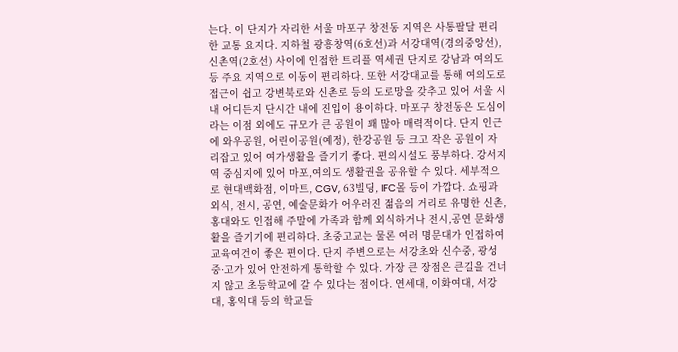는다. 이 단지가 자리한 서울 마포구 창전동 지역은 사통팔달 편리한 교통 요지다. 지하철 광흥창역(6호선)과 서강대역(경의중앙선), 신촌역(2호선) 사이에 인접한 트리플 역세권 단지로 강남과 여의도 등 주요 지역으로 이동이 편리하다. 또한 서강대교를 통해 여의도로 접근이 쉽고 강변북로와 신촌로 등의 도로망을 갖추고 있어 서울 시내 어디든지 단시간 내에 진입이 용이하다. 마포구 창전동은 도심이라는 이점 외에도 규모가 큰 공원이 꽤 많아 매력적이다. 단지 인근에 와우공원, 어린이공원(예정), 한강공원 등 크고 작은 공원이 자리잡고 있어 여가생활을 즐기기 좋다. 편의시설도 풍부하다. 강서지역 중심지에 있어 마포,여의도 생활권을 공유할 수 있다. 세부적으로 현대백화점, 이마트, CGV, 63빌딩, IFC몰 등이 가깝다. 쇼핑과 외식, 전시, 공연, 예술문화가 어우러진 젊음의 거리로 유명한 신촌,홍대와도 인접해 주말에 가족과 함께 외식하거나 전시,공연 문화생활을 즐기기에 편리하다. 초중고교는 물론 여러 명문대가 인접하여 교육여건이 좋은 편이다. 단지 주변으로는 서강초와 신수중, 광성중·고가 있어 안전하게 통학할 수 있다. 가장 큰 장점은 큰길을 건너지 않고 초등학교에 갈 수 있다는 점이다. 연세대, 이화여대, 서강대, 홍익대 등의 학교들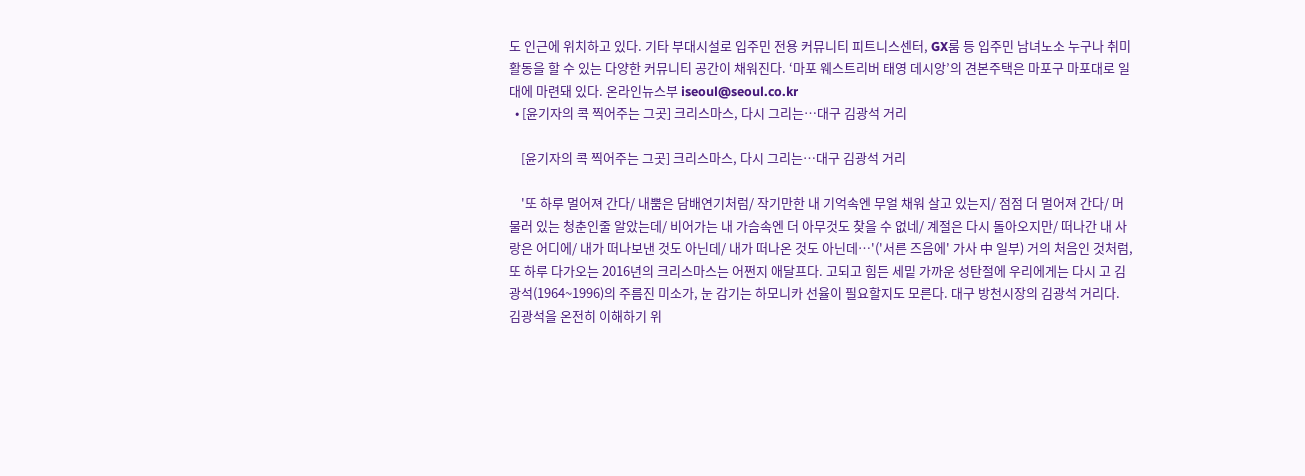도 인근에 위치하고 있다. 기타 부대시설로 입주민 전용 커뮤니티 피트니스센터, GX룸 등 입주민 남녀노소 누구나 취미활동을 할 수 있는 다양한 커뮤니티 공간이 채워진다. ‘마포 웨스트리버 태영 데시앙’의 견본주택은 마포구 마포대로 일대에 마련돼 있다. 온라인뉴스부 iseoul@seoul.co.kr
  • [윤기자의 콕 찍어주는 그곳] 크리스마스, 다시 그리는…대구 김광석 거리

    [윤기자의 콕 찍어주는 그곳] 크리스마스, 다시 그리는…대구 김광석 거리

    '또 하루 멀어져 간다/ 내뿜은 담배연기처럼/ 작기만한 내 기억속엔 무얼 채워 살고 있는지/ 점점 더 멀어져 간다/ 머물러 있는 청춘인줄 알았는데/ 비어가는 내 가슴속엔 더 아무것도 찾을 수 없네/ 계절은 다시 돌아오지만/ 떠나간 내 사랑은 어디에/ 내가 떠나보낸 것도 아닌데/ 내가 떠나온 것도 아닌데…'('서른 즈음에' 가사 中 일부) 거의 처음인 것처럼, 또 하루 다가오는 2016년의 크리스마스는 어쩐지 애달프다. 고되고 힘든 세밑 가까운 성탄절에 우리에게는 다시 고 김광석(1964~1996)의 주름진 미소가, 눈 감기는 하모니카 선율이 필요할지도 모른다. 대구 방천시장의 김광석 거리다. 김광석을 온전히 이해하기 위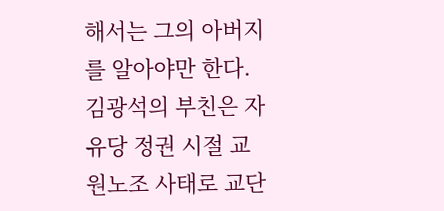해서는 그의 아버지를 알아야만 한다. 김광석의 부친은 자유당 정권 시절 교원노조 사태로 교단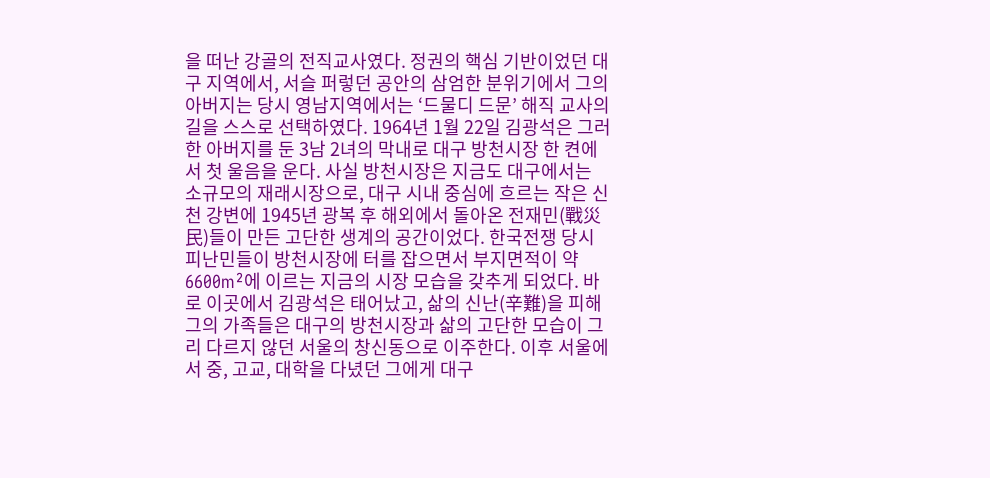을 떠난 강골의 전직교사였다. 정권의 핵심 기반이었던 대구 지역에서, 서슬 퍼렇던 공안의 삼엄한 분위기에서 그의 아버지는 당시 영남지역에서는 ‘드물디 드문’ 해직 교사의 길을 스스로 선택하였다. 1964년 1월 22일 김광석은 그러한 아버지를 둔 3남 2녀의 막내로 대구 방천시장 한 켠에서 첫 울음을 운다. 사실 방천시장은 지금도 대구에서는 소규모의 재래시장으로, 대구 시내 중심에 흐르는 작은 신천 강변에 1945년 광복 후 해외에서 돌아온 전재민(戰災民)들이 만든 고단한 생계의 공간이었다. 한국전쟁 당시 피난민들이 방천시장에 터를 잡으면서 부지면적이 약 6600m²에 이르는 지금의 시장 모습을 갖추게 되었다. 바로 이곳에서 김광석은 태어났고, 삶의 신난(辛難)을 피해 그의 가족들은 대구의 방천시장과 삶의 고단한 모습이 그리 다르지 않던 서울의 창신동으로 이주한다. 이후 서울에서 중, 고교, 대학을 다녔던 그에게 대구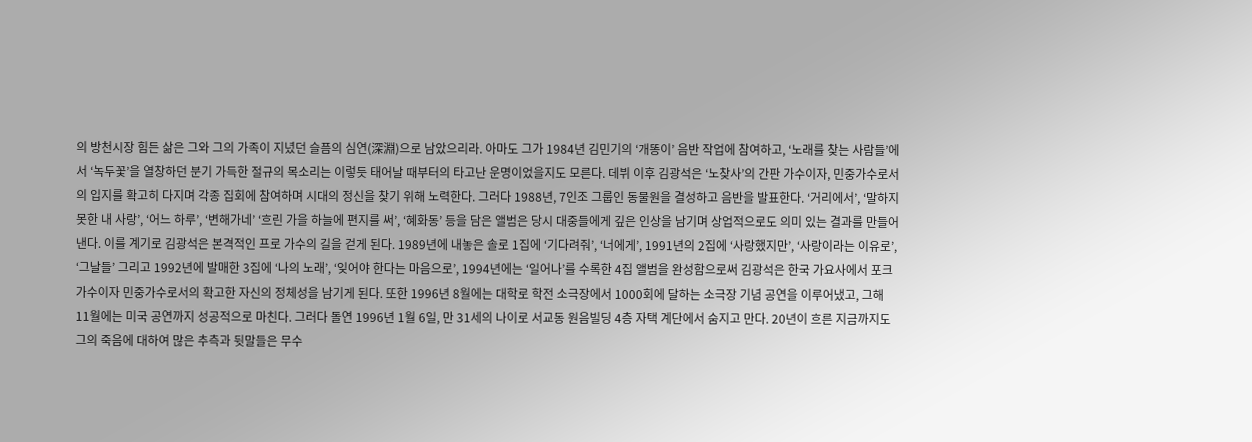의 방천시장 힘든 삶은 그와 그의 가족이 지녔던 슬픔의 심연(深淵)으로 남았으리라. 아마도 그가 1984년 김민기의 ‘개똥이’ 음반 작업에 참여하고, ‘노래를 찾는 사람들’에서 ‘녹두꽃’을 열창하던 분기 가득한 절규의 목소리는 이렇듯 태어날 때부터의 타고난 운명이었을지도 모른다. 데뷔 이후 김광석은 ‘노찾사’의 간판 가수이자, 민중가수로서의 입지를 확고히 다지며 각종 집회에 참여하며 시대의 정신을 찾기 위해 노력한다. 그러다 1988년, 7인조 그룹인 동물원을 결성하고 음반을 발표한다. ‘거리에서’, ‘말하지 못한 내 사랑’, ‘어느 하루’, ‘변해가네’ ‘흐린 가을 하늘에 편지를 써’, ‘혜화동’ 등을 담은 앨범은 당시 대중들에게 깊은 인상을 남기며 상업적으로도 의미 있는 결과를 만들어낸다. 이를 계기로 김광석은 본격적인 프로 가수의 길을 걷게 된다. 1989년에 내놓은 솔로 1집에 ‘기다려줘’, ‘너에게’, 1991년의 2집에 ‘사랑했지만’, ‘사랑이라는 이유로’, ‘그날들’ 그리고 1992년에 발매한 3집에 ‘나의 노래’, ‘잊어야 한다는 마음으로’, 1994년에는 ‘일어나’를 수록한 4집 앨범을 완성함으로써 김광석은 한국 가요사에서 포크가수이자 민중가수로서의 확고한 자신의 정체성을 남기게 된다. 또한 1996년 8월에는 대학로 학전 소극장에서 1000회에 달하는 소극장 기념 공연을 이루어냈고, 그해 11월에는 미국 공연까지 성공적으로 마친다. 그러다 돌연 1996년 1월 6일, 만 31세의 나이로 서교동 원음빌딩 4층 자택 계단에서 숨지고 만다. 20년이 흐른 지금까지도 그의 죽음에 대하여 많은 추측과 뒷말들은 무수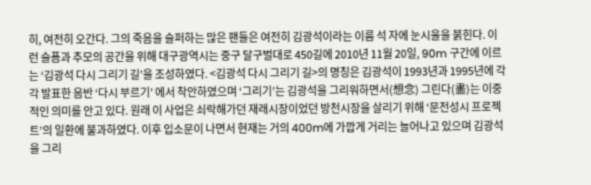히, 여전히 오간다. 그의 죽음을 슬퍼하는 많은 팬들은 여전히 김광석이라는 이름 석 자에 눈시울을 붉힌다. 이런 슬픔과 추모의 공간을 위해 대구광역시는 중구 달구벌대로 450길에 2010년 11월 20일, 90m 구간에 이르는 ‘김광석 다시 그리기 길’을 조성하였다. <김광석 다시 그리기 길>의 명칭은 김광석이 1993년과 1995년에 각각 발표한 음반 ‘다시 부르기’ 에서 착안하였으며 ‘그리기’는 김광석을 그리워하면서(想念) 그린다(畵)는 이중적인 의미를 안고 있다. 원래 이 사업은 쇠락해가던 재래시장이었던 방천시장을 살리기 위해 ‘문전성시 프로젝트’의 일환에 불과하였다. 이후 입소문이 나면서 현재는 거의 400m에 가깝게 거리는 늘어나고 있으며 김광석을 그리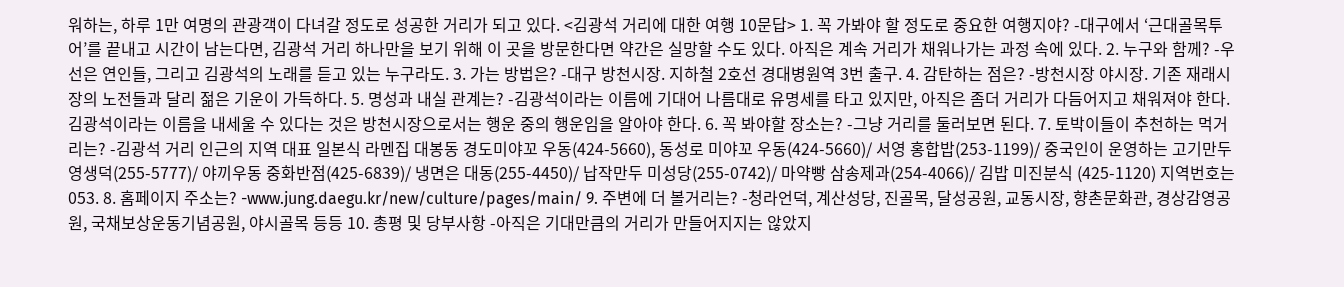워하는, 하루 1만 여명의 관광객이 다녀갈 정도로 성공한 거리가 되고 있다. <김광석 거리에 대한 여행 10문답> 1. 꼭 가봐야 할 정도로 중요한 여행지야? -대구에서 ‘근대골목투어’를 끝내고 시간이 남는다면, 김광석 거리 하나만을 보기 위해 이 곳을 방문한다면 약간은 실망할 수도 있다. 아직은 계속 거리가 채워나가는 과정 속에 있다. 2. 누구와 함께? -우선은 연인들, 그리고 김광석의 노래를 듣고 있는 누구라도. 3. 가는 방법은? -대구 방천시장. 지하철 2호선 경대병원역 3번 출구. 4. 감탄하는 점은? -방천시장 야시장. 기존 재래시장의 노전들과 달리 젊은 기운이 가득하다. 5. 명성과 내실 관계는? -김광석이라는 이름에 기대어 나름대로 유명세를 타고 있지만, 아직은 좀더 거리가 다듬어지고 채워져야 한다. 김광석이라는 이름을 내세울 수 있다는 것은 방천시장으로서는 행운 중의 행운임을 알아야 한다. 6. 꼭 봐야할 장소는? -그냥 거리를 둘러보면 된다. 7. 토박이들이 추천하는 먹거리는? -김광석 거리 인근의 지역 대표 일본식 라멘집 대봉동 경도미야꼬 우동(424-5660), 동성로 미야꼬 우동(424-5660)/ 서영 홍합밥(253-1199)/ 중국인이 운영하는 고기만두 영생덕(255-5777)/ 야끼우동 중화반점(425-6839)/ 냉면은 대동(255-4450)/ 납작만두 미성당(255-0742)/ 마약빵 삼송제과(254-4066)/ 김밥 미진분식 (425-1120) 지역번호는 053. 8. 홈페이지 주소는? -www.jung.daegu.kr/new/culture/pages/main/ 9. 주변에 더 볼거리는? -청라언덕, 계산성당, 진골목, 달성공원, 교동시장, 향촌문화관, 경상감영공원, 국채보상운동기념공원, 야시골목 등등 10. 총평 및 당부사항 -아직은 기대만큼의 거리가 만들어지지는 않았지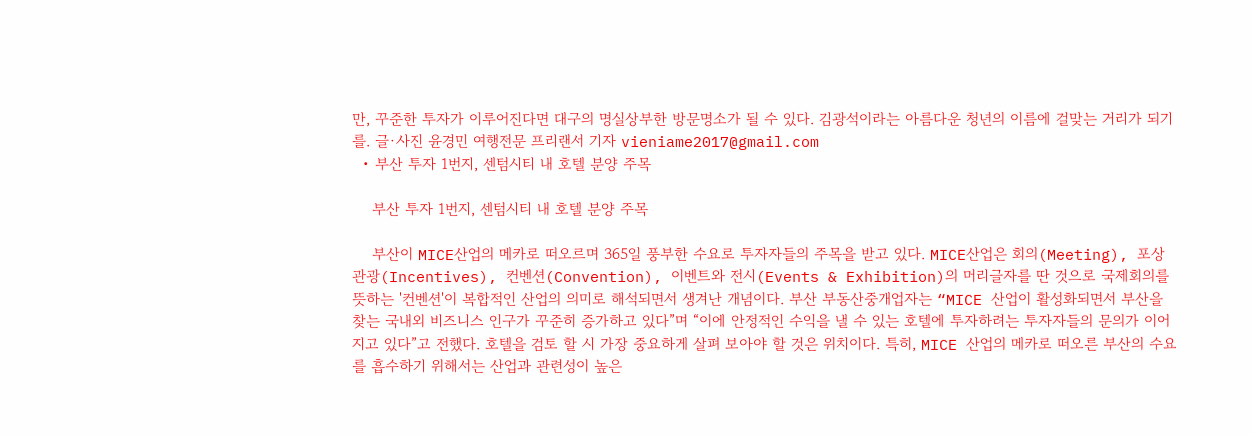만, 꾸준한 투자가 이루어진다면 대구의 명실상부한 방문명소가 될 수 있다. 김광석이라는 아름다운 청년의 이름에 걸맞는 거리가 되기를. 글·사진 윤경민 여행전문 프리랜서 기자 vieniame2017@gmail.com
  • 부산 투자 1번지, 센텀시티 내 호텔 분양 주목

    부산 투자 1번지, 센텀시티 내 호텔 분양 주목

    부산이 MICE산업의 메카로 떠오르며 365일 풍부한 수요로 투자자들의 주목을 받고 있다. MICE산업은 회의(Meeting), 포상관광(Incentives), 컨벤션(Convention), 이벤트와 전시(Events & Exhibition)의 머리글자를 딴 것으로 국제회의를 뜻하는 '컨벤션'이 복합적인 산업의 의미로 해석되면서 생겨난 개념이다. 부산 부동산중개업자는 “MICE 산업이 활성화되면서 부산을 찾는 국내외 비즈니스 인구가 꾸준히 증가하고 있다”며 “이에 안정적인 수익을 낼 수 있는 호텔에 투자하려는 투자자들의 문의가 이어지고 있다”고 전했다. 호텔을 검토 할 시 가장 중요하게 살펴 보아야 할 것은 위치이다. 특히, MICE 산업의 메카로 떠오른 부산의 수요를 흡수하기 위해서는 산업과 관련성이 높은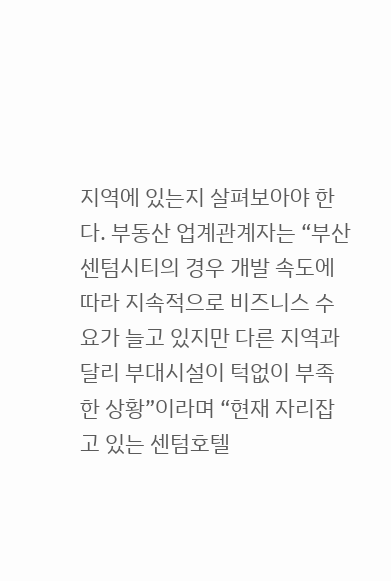지역에 있는지 살펴보아야 한다. 부동산 업계관계자는 “부산 센텀시티의 경우 개발 속도에 따라 지속적으로 비즈니스 수요가 늘고 있지만 다른 지역과 달리 부대시설이 턱없이 부족한 상황”이라며 “현재 자리잡고 있는 센텀호텔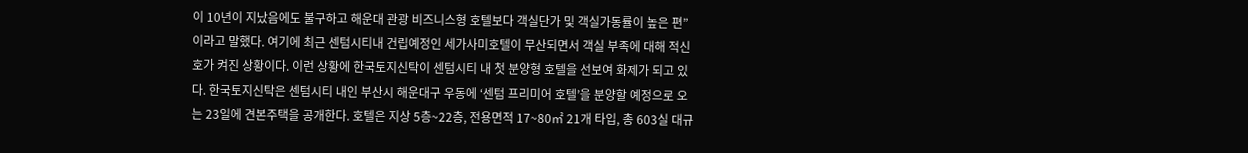이 10년이 지났음에도 불구하고 해운대 관광 비즈니스형 호텔보다 객실단가 및 객실가동률이 높은 편”이라고 말했다. 여기에 최근 센텀시티내 건립예정인 세가사미호텔이 무산되면서 객실 부족에 대해 적신호가 켜진 상황이다. 이런 상황에 한국토지신탁이 센텀시티 내 첫 분양형 호텔을 선보여 화제가 되고 있다. 한국토지신탁은 센텀시티 내인 부산시 해운대구 우동에 ‘센텀 프리미어 호텔’을 분양할 예정으로 오는 23일에 견본주택을 공개한다. 호텔은 지상 5층~22층, 전용면적 17~80㎡ 21개 타입, 총 603실 대규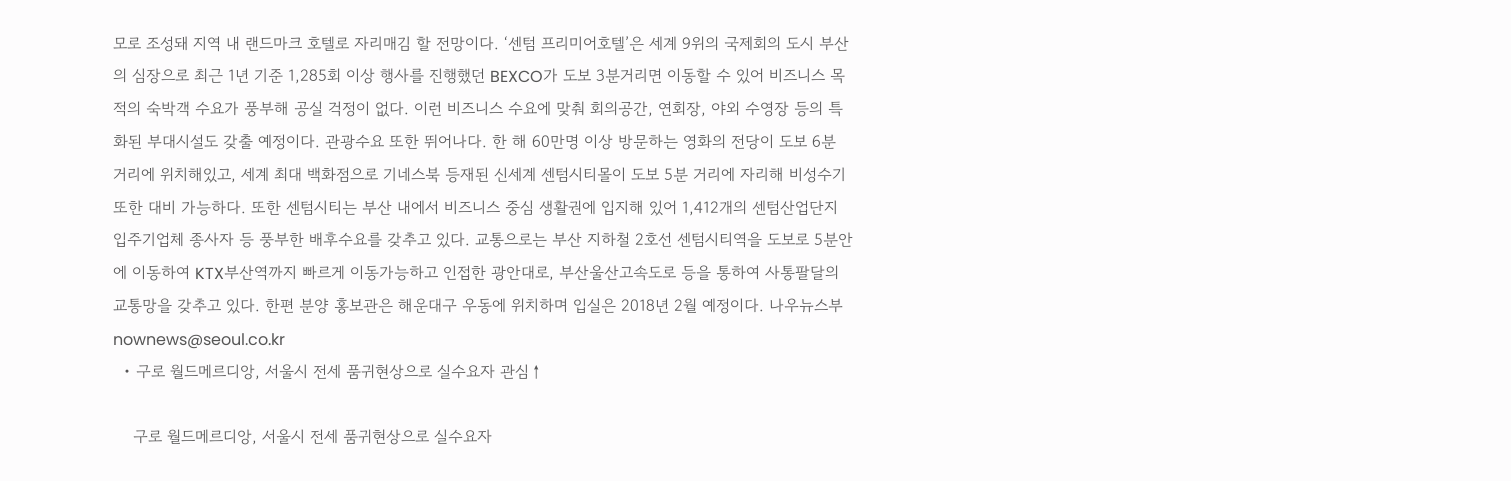모로 조성돼 지역 내 랜드마크 호텔로 자리매김 할 전망이다. ‘센텀 프리미어호텔’은 세계 9위의 국제회의 도시 부산의 심장으로 최근 1년 기준 1,285회 이상 행사를 진행했던 BEXCO가 도보 3분거리면 이동할 수 있어 비즈니스 목적의 숙박객 수요가 풍부해 공실 걱정이 없다. 이런 비즈니스 수요에 맞춰 회의공간, 연회장, 야외 수영장 등의 특화된 부대시설도 갖출 예정이다. 관광수요 또한 뛰어나다. 한 해 60만명 이상 방문하는 영화의 전당이 도보 6분 거리에 위치해있고, 세계 최대 백화점으로 기네스북 등재된 신세계 센텀시티몰이 도보 5분 거리에 자리해 비성수기 또한 대비 가능하다. 또한 센텀시티는 부산 내에서 비즈니스 중심 생활권에 입지해 있어 1,412개의 센텀산업단지 입주기업체 종사자 등 풍부한 배후수요를 갖추고 있다. 교통으로는 부산 지하철 2호선 센텀시티역을 도보로 5분안에 이동하여 KTX부산역까지 빠르게 이동가능하고 인접한 광안대로, 부산울산고속도로 등을 통하여 사통팔달의 교통망을 갖추고 있다. 한편 분양 홍보관은 해운대구 우동에 위치하며 입실은 2018년 2월 예정이다. 나우뉴스부 nownews@seoul.co.kr
  • 구로 월드메르디앙, 서울시 전세 품귀현상으로 실수요자 관심↑

    구로 월드메르디앙, 서울시 전세 품귀현상으로 실수요자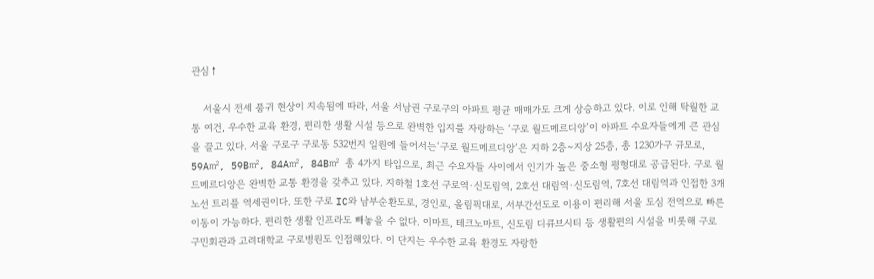관심↑

    서울시 전세 품귀 현상이 지속됨에 따라, 서울 서남권 구로구의 아파트 평균 매매가도 크게 상승하고 있다. 이로 인해 탁월한 교통 여건, 우수한 교육 환경, 편리한 생활 시설 등으로 완벽한 입지를 자랑하는 ‘구로 월드메르디앙’이 아파트 수요자들에게 큰 관심을 끌고 있다. 서울 구로구 구로동 532번지 일원에 들어서는‘구로 월드메르디앙’은 지하 2층~지상 25층, 총 1230가구 규모로, 59A㎡, 59B㎡, 84A㎡, 84B㎡ 총 4가지 타입으로, 최근 수요자들 사이에서 인기가 높은 중소형 평형대로 공급된다. 구로 월드메르디앙은 완벽한 교통 환경을 갖추고 있다. 지하철 1호선 구로역·신도림역, 2호선 대림역·신도림역, 7호선 대림역과 인접한 3개 노선 트리플 역세권이다. 또한 구로 IC와 남부순환도로, 경인로, 올림픽대로, 서부간선도로 이용이 편리해 서울 도심 전역으로 빠른 이동이 가능하다. 편리한 생활 인프라도 빼놓을 수 없다. 이마트, 테크노마트, 신도림 디큐브시티 등 생활편의 시설을 비롯해 구로구민회관과 고려대학교 구로병원도 인접해있다. 이 단지는 우수한 교육 환경도 자랑한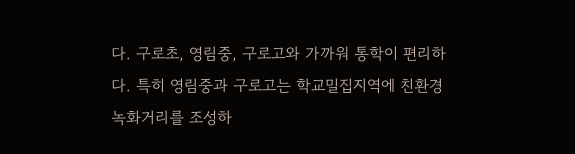다. 구로초, 영림중, 구로고와 가까워 통학이 편리하다. 특히 영림중과 구로고는 학교밀집지역에 친환경 녹화거리를 조성하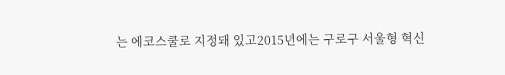는 에코스쿨로 지정돼 있고2015년에는 구로구 서울형 혁신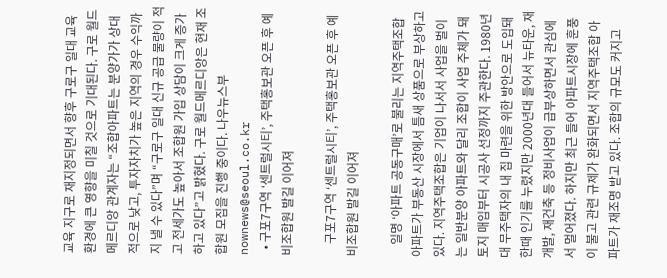교육 지구로 재지정되면서 향후 구로구 일대 교육환경에 큰 영향을 미칠 것으로 기대된다. 구로 월드메르디앙 관계자는 “조합아파트는 분양가가 상대적으로 낮고, 투자자치가 높은 지역의 경우 수익까지 낼 수 있다”며 “구로구 일대 신규 공급 물량이 적고 전세가도 높아서 조합원 가입 상담이 크게 증가하고 있다”고 밝혔다. 구로 월드메르디앙은 현재 조합원 모집을 진행 중이다. 나우뉴스부 nownews@seoul.co.kr
  • 구포7구역 ‘센트럴시티’, 주택홍보관 오픈 후 예비조합원 발길 이어져

    구포7구역 ‘센트럴시티’, 주택홍보관 오픈 후 예비조합원 발길 이어져

    일명 ‘아파트 공동구매’로 불리는 지역주택조합 아파트가 부동산 시장에서 틈새 상품으로 부상하고 있다. 지역주택조합은 기업이 나서서 사업을 벌이는 일반분양 아파트와 달리 조합이 사업 주체가 돼 토지 매입부터 시공사 선정까지 주관한다. 1980년대 무주택자의 내 집 마련을 위한 방안으로 도입돼 한때 인기를 누렸지만 2000년대 들어서 뉴타운, 재개발, 재건축 등 정비사업이 급부상하면서 관심에서 멀어졌다. 하지만 최근 들어 아파트시장에 훈풍이 불고 관련 규제가 완화되면서 지역주택조합 아파트가 재조명 받고 있다. 조합의 규모도 커지고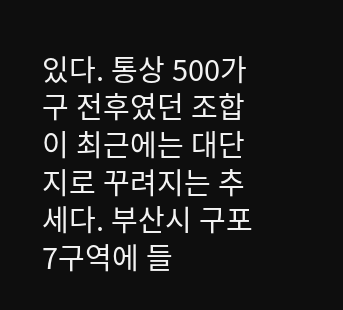있다. 통상 500가구 전후였던 조합이 최근에는 대단지로 꾸려지는 추세다. 부산시 구포7구역에 들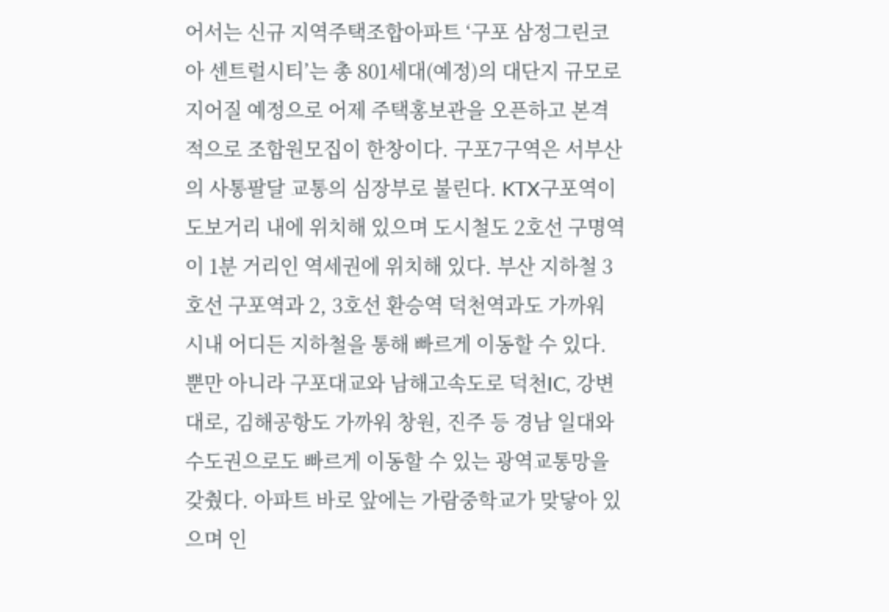어서는 신규 지역주택조합아파트 ‘구포 삼정그린코아 센트럴시티’는 총 801세대(예정)의 대단지 규모로 지어질 예정으로 어제 주택홍보관을 오픈하고 본격적으로 조합원모집이 한창이다. 구포7구역은 서부산의 사통팔달 교통의 심장부로 불린다. KTX구포역이 도보거리 내에 위치해 있으며 도시철도 2호선 구명역이 1분 거리인 역세권에 위치해 있다. 부산 지하철 3호선 구포역과 2, 3호선 환승역 덕천역과도 가까워 시내 어디든 지하철을 통해 빠르게 이동할 수 있다. 뿐만 아니라 구포대교와 남해고속도로 덕천IC, 강변대로, 김해공항도 가까워 창원, 진주 등 경남 일대와 수도권으로도 빠르게 이동할 수 있는 광역교통망을 갖췄다. 아파트 바로 앞에는 가람중학교가 맞닿아 있으며 인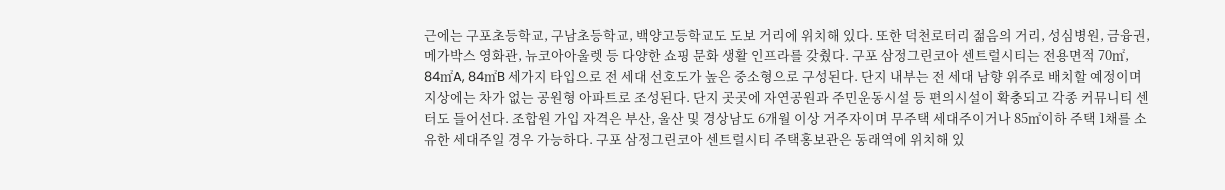근에는 구포초등학교, 구남초등학교, 백양고등학교도 도보 거리에 위치해 있다. 또한 덕천로터리 젊음의 거리, 성심병원, 금융권, 메가박스 영화관, 뉴코아아울렛 등 다양한 쇼핑 문화 생활 인프라를 갖췄다. 구포 삼정그린코아 센트럴시티는 전용면적 70㎡, 84㎡A, 84㎡B 세가지 타입으로 전 세대 선호도가 높은 중소형으로 구성된다. 단지 내부는 전 세대 남향 위주로 배치할 예정이며 지상에는 차가 없는 공원형 아파트로 조성된다. 단지 곳곳에 자연공원과 주민운동시설 등 편의시설이 확충되고 각종 커뮤니티 센터도 들어선다. 조합원 가입 자격은 부산, 울산 및 경상남도 6개월 이상 거주자이며 무주택 세대주이거나 85㎡이하 주택 1채를 소유한 세대주일 경우 가능하다. 구포 삼정그린코아 센트럴시티 주택홍보관은 동래역에 위치해 있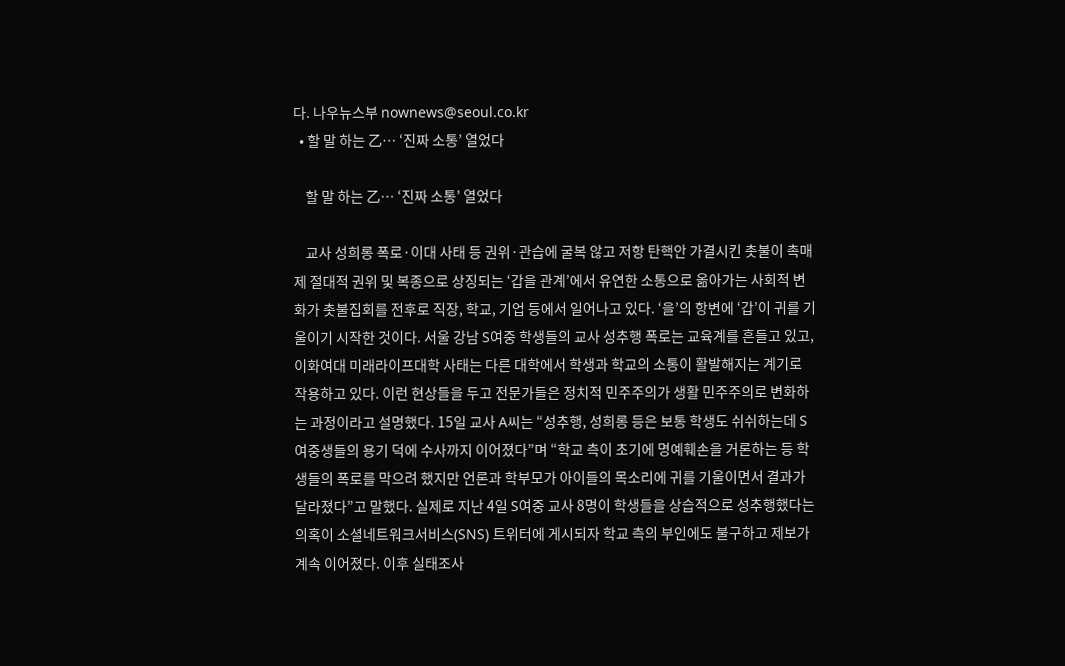다. 나우뉴스부 nownews@seoul.co.kr
  • 할 말 하는 乙… ‘진짜 소통’ 열었다

    할 말 하는 乙… ‘진짜 소통’ 열었다

    교사 성희롱 폭로·이대 사태 등 권위·관습에 굴복 않고 저항 탄핵안 가결시킨 촛불이 촉매제 절대적 권위 및 복종으로 상징되는 ‘갑을 관계’에서 유연한 소통으로 옮아가는 사회적 변화가 촛불집회를 전후로 직장, 학교, 기업 등에서 일어나고 있다. ‘을’의 항변에 ‘갑’이 귀를 기울이기 시작한 것이다. 서울 강남 S여중 학생들의 교사 성추행 폭로는 교육계를 흔들고 있고, 이화여대 미래라이프대학 사태는 다른 대학에서 학생과 학교의 소통이 활발해지는 계기로 작용하고 있다. 이런 현상들을 두고 전문가들은 정치적 민주주의가 생활 민주주의로 변화하는 과정이라고 설명했다. 15일 교사 A씨는 “성추행, 성희롱 등은 보통 학생도 쉬쉬하는데 S여중생들의 용기 덕에 수사까지 이어졌다”며 “학교 측이 초기에 명예훼손을 거론하는 등 학생들의 폭로를 막으려 했지만 언론과 학부모가 아이들의 목소리에 귀를 기울이면서 결과가 달라졌다”고 말했다. 실제로 지난 4일 S여중 교사 8명이 학생들을 상습적으로 성추행했다는 의혹이 소셜네트워크서비스(SNS) 트위터에 게시되자 학교 측의 부인에도 불구하고 제보가 계속 이어졌다. 이후 실태조사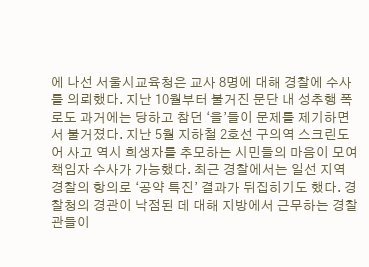에 나선 서울시교육청은 교사 8명에 대해 경찰에 수사를 의뢰했다. 지난 10월부터 불거진 문단 내 성추행 폭로도 과거에는 당하고 참던 ‘을’들이 문제를 제기하면서 불거졌다. 지난 5월 지하철 2호선 구의역 스크린도어 사고 역시 희생자를 추모하는 시민들의 마음이 모여 책임자 수사가 가능했다. 최근 경찰에서는 일선 지역 경찰의 항의로 ‘공약 특진’ 결과가 뒤집히기도 했다. 경찰청의 경관이 낙점된 데 대해 지방에서 근무하는 경찰관들이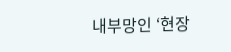내부망인 ‘현장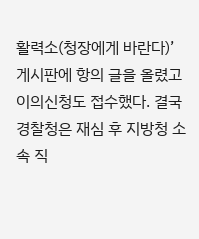활력소(청장에게 바란다)’ 게시판에 항의 글을 올렸고 이의신청도 접수했다. 결국 경찰청은 재심 후 지방청 소속 직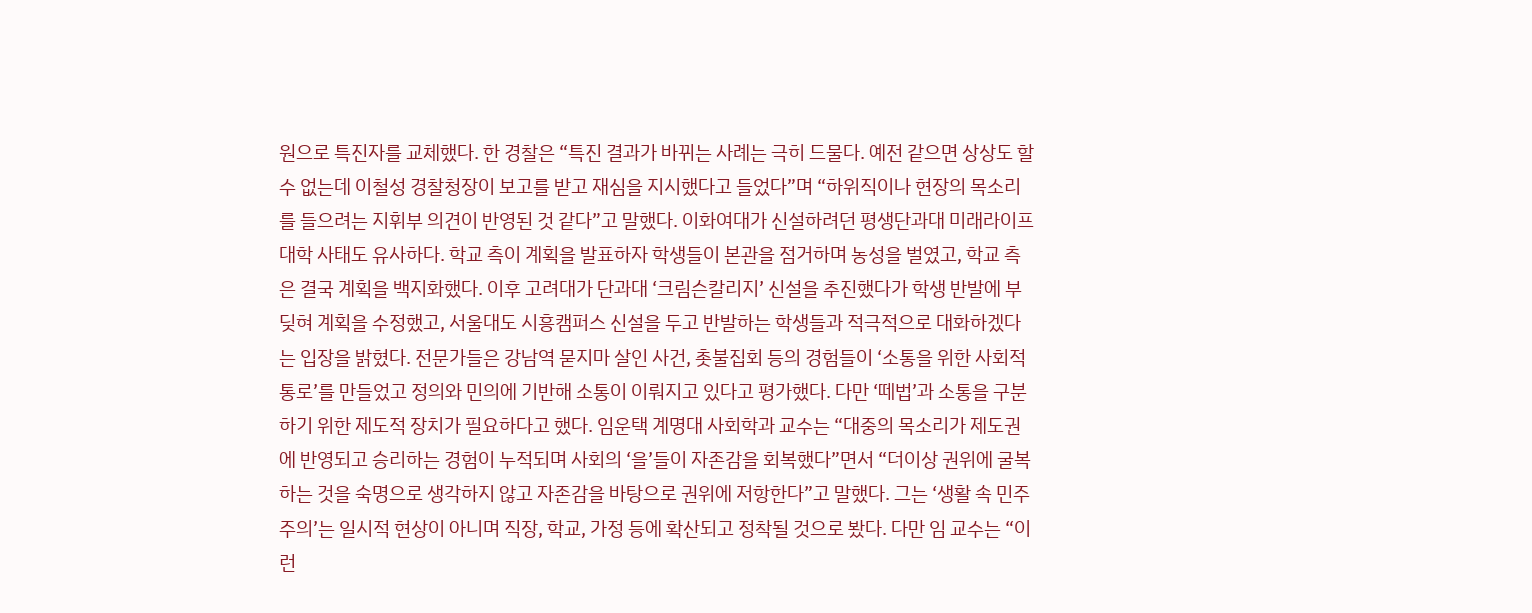원으로 특진자를 교체했다. 한 경찰은 “특진 결과가 바뀌는 사례는 극히 드물다. 예전 같으면 상상도 할 수 없는데 이철성 경찰청장이 보고를 받고 재심을 지시했다고 들었다”며 “하위직이나 현장의 목소리를 들으려는 지휘부 의견이 반영된 것 같다”고 말했다. 이화여대가 신설하려던 평생단과대 미래라이프대학 사태도 유사하다. 학교 측이 계획을 발표하자 학생들이 본관을 점거하며 농성을 벌였고, 학교 측은 결국 계획을 백지화했다. 이후 고려대가 단과대 ‘크림슨칼리지’ 신설을 추진했다가 학생 반발에 부딪혀 계획을 수정했고, 서울대도 시흥캠퍼스 신설을 두고 반발하는 학생들과 적극적으로 대화하겠다는 입장을 밝혔다. 전문가들은 강남역 묻지마 살인 사건, 촛불집회 등의 경험들이 ‘소통을 위한 사회적 통로’를 만들었고 정의와 민의에 기반해 소통이 이뤄지고 있다고 평가했다. 다만 ‘떼법’과 소통을 구분하기 위한 제도적 장치가 필요하다고 했다. 임운택 계명대 사회학과 교수는 “대중의 목소리가 제도권에 반영되고 승리하는 경험이 누적되며 사회의 ‘을’들이 자존감을 회복했다”면서 “더이상 권위에 굴복하는 것을 숙명으로 생각하지 않고 자존감을 바탕으로 권위에 저항한다”고 말했다. 그는 ‘생활 속 민주주의’는 일시적 현상이 아니며 직장, 학교, 가정 등에 확산되고 정착될 것으로 봤다. 다만 임 교수는 “이런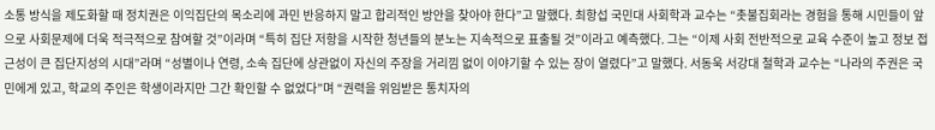소통 방식을 제도화할 때 정치권은 이익집단의 목소리에 과민 반응하지 말고 합리적인 방안을 찾아야 한다”고 말했다. 최항섭 국민대 사회학과 교수는 “촛불집회라는 경험을 통해 시민들이 앞으로 사회문제에 더욱 적극적으로 참여할 것”이라며 “특히 집단 저항을 시작한 청년들의 분노는 지속적으로 표출될 것”이라고 예측했다. 그는 “이제 사회 전반적으로 교육 수준이 높고 정보 접근성이 큰 집단지성의 시대”라며 “성별이나 연령, 소속 집단에 상관없이 자신의 주장을 거리낌 없이 이야기할 수 있는 장이 열렸다”고 말했다. 서동욱 서강대 철학과 교수는 “나라의 주권은 국민에게 있고, 학교의 주인은 학생이라지만 그간 확인할 수 없었다”며 “권력을 위임받은 통치자의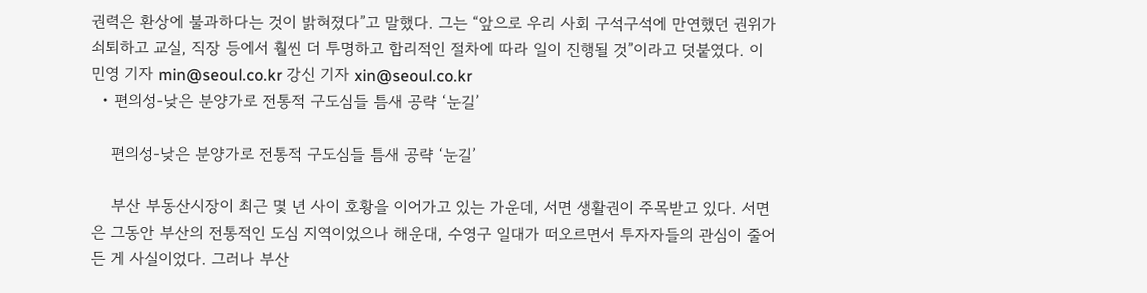권력은 환상에 불과하다는 것이 밝혀졌다”고 말했다. 그는 “앞으로 우리 사회 구석구석에 만연했던 권위가 쇠퇴하고 교실, 직장 등에서 훨씬 더 투명하고 합리적인 절차에 따라 일이 진행될 것”이라고 덧붙였다. 이민영 기자 min@seoul.co.kr 강신 기자 xin@seoul.co.kr
  • 편의성-낮은 분양가로 전통적 구도심들 틈새 공략 ‘눈길’

    편의성-낮은 분양가로 전통적 구도심들 틈새 공략 ‘눈길’

    부산 부동산시장이 최근 몇 년 사이 호황을 이어가고 있는 가운데, 서면 생활권이 주목받고 있다. 서면은 그동안 부산의 전통적인 도심 지역이었으나 해운대, 수영구 일대가 떠오르면서 투자자들의 관심이 줄어든 게 사실이었다. 그러나 부산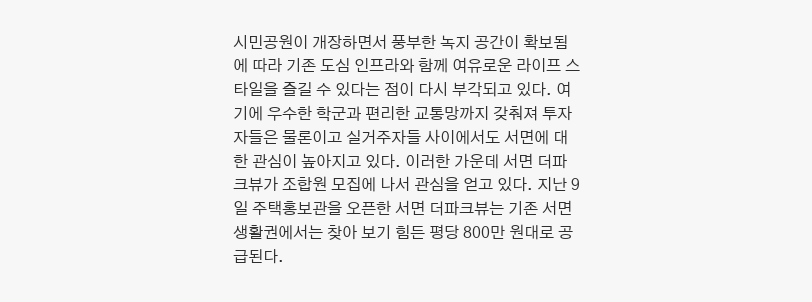시민공원이 개장하면서 풍부한 녹지 공간이 확보됨에 따라 기존 도심 인프라와 함께 여유로운 라이프 스타일을 즐길 수 있다는 점이 다시 부각되고 있다. 여기에 우수한 학군과 편리한 교통망까지 갖춰져 투자자들은 물론이고 실거주자들 사이에서도 서면에 대한 관심이 높아지고 있다. 이러한 가운데 서면 더파크뷰가 조합원 모집에 나서 관심을 얻고 있다. 지난 9일 주택홍보관을 오픈한 서면 더파크뷰는 기존 서면 생활권에서는 찾아 보기 힘든 평당 800만 원대로 공급된다.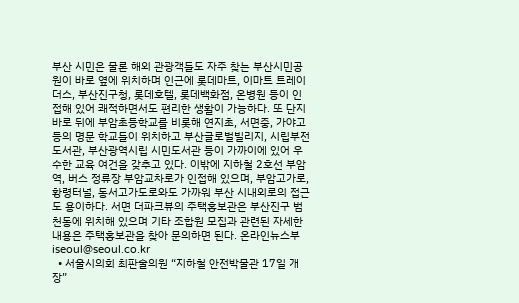부산 시민은 물론 해외 관광객들도 자주 찾는 부산시민공원이 바로 옆에 위치하며 인근에 롯데마트, 이마트 트레이더스, 부산진구청, 롯데호텔, 롯데백화점, 온병원 등이 인접해 있어 쾌적하면서도 편리한 생활이 가능하다. 또 단지 바로 뒤에 부암초등학교를 비롯해 연지초, 서면중, 가야고 등의 명문 학교들이 위치하고 부산글로벌빌리지, 시립부전도서관, 부산광역시립 시민도서관 등이 가까이에 있어 우수한 교육 여건을 갖추고 있다. 이밖에 지하철 2호선 부암역, 버스 정류장 부암교차로가 인접해 있으며, 부암고가로, 황령터널, 동서고가도로와도 가까워 부산 시내외로의 접근도 용이하다. 서면 더파크뷰의 주택홍보관은 부산진구 범천동에 위치해 있으며 기타 조합원 모집과 관련된 자세한 내용은 주택홍보관을 찾아 문의하면 된다. 온라인뉴스부 iseoul@seoul.co.kr
  • 서울시의회 최판술의원 “지하철 안전박물관 17일 개장”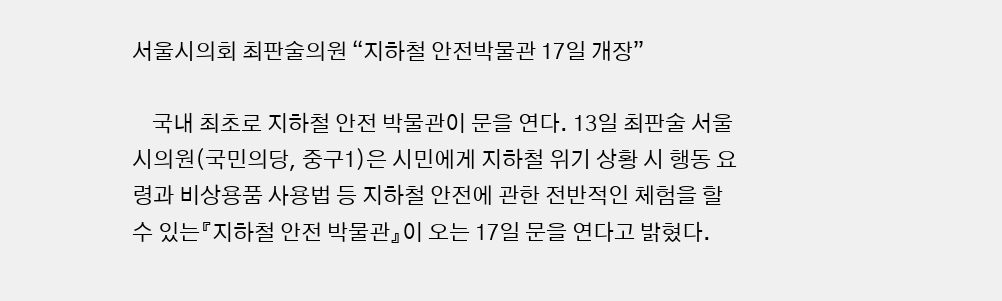서울시의회 최판술의원 “지하철 안전박물관 17일 개장”

    국내 최초로 지하철 안전 박물관이 문을 연다. 13일 최판술 서울시의원(국민의당, 중구1)은 시민에게 지하철 위기 상황 시 행동 요령과 비상용품 사용법 등 지하철 안전에 관한 전반적인 체험을 할 수 있는『지하철 안전 박물관』이 오는 17일 문을 연다고 밝혔다.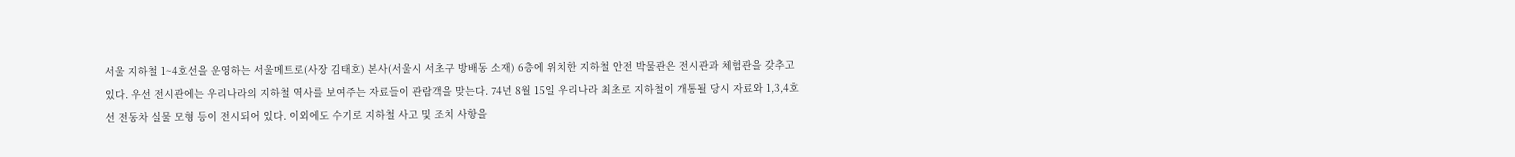서울 지하철 1~4호선을 운영하는 서울메트로(사장 김태호) 본사(서울시 서초구 방배동 소재) 6층에 위치한 지하철 안전 박물관은 전시관과 체험관을 갖추고 있다. 우선 전시관에는 우리나라의 지하철 역사를 보여주는 자료들이 관람객을 맞는다. 74년 8월 15일 우리나라 최초로 지하철이 개통될 당시 자료와 1,3,4호선 전동차 실물 모형 등이 전시되어 있다. 이외에도 수기로 지하철 사고 및 조치 사항을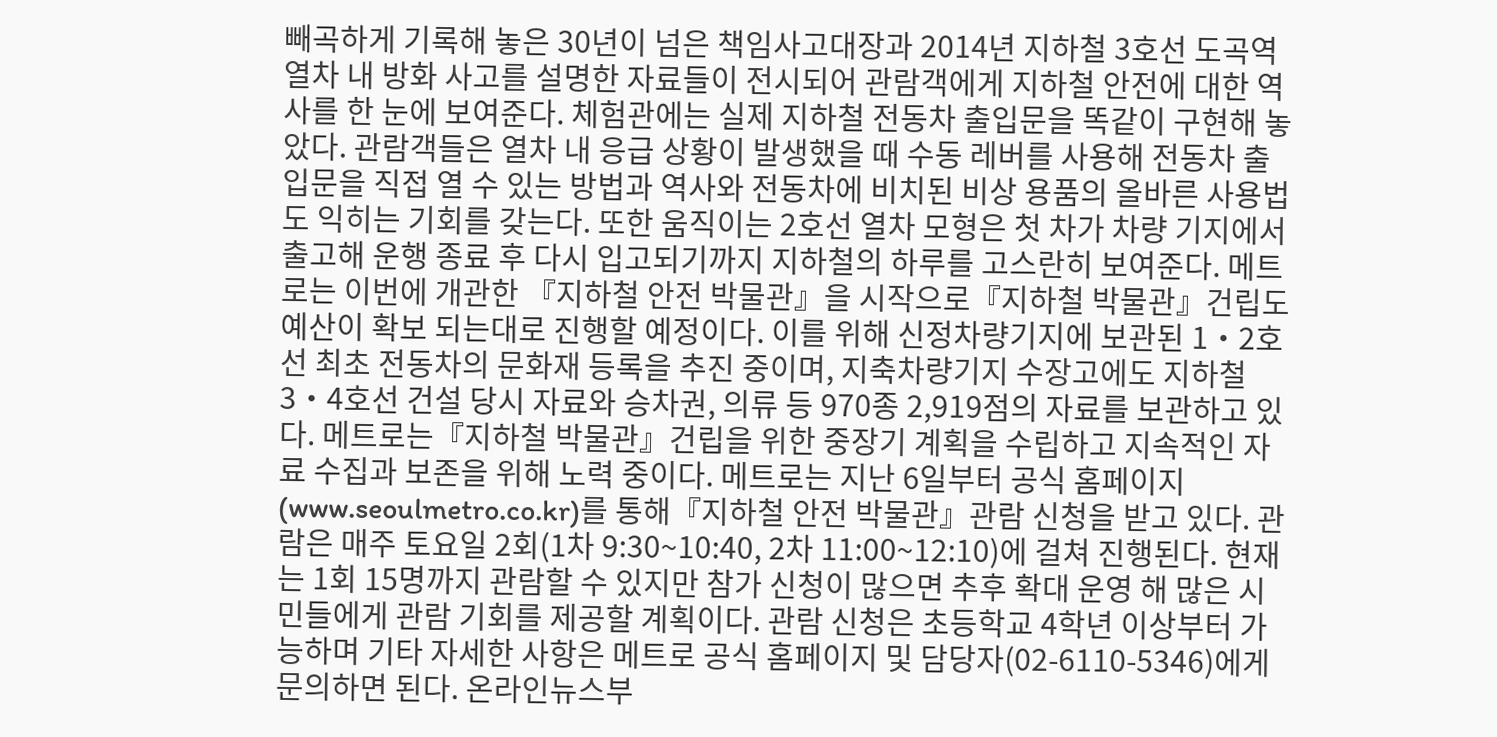빼곡하게 기록해 놓은 30년이 넘은 책임사고대장과 2014년 지하철 3호선 도곡역 열차 내 방화 사고를 설명한 자료들이 전시되어 관람객에게 지하철 안전에 대한 역사를 한 눈에 보여준다. 체험관에는 실제 지하철 전동차 출입문을 똑같이 구현해 놓았다. 관람객들은 열차 내 응급 상황이 발생했을 때 수동 레버를 사용해 전동차 출입문을 직접 열 수 있는 방법과 역사와 전동차에 비치된 비상 용품의 올바른 사용법도 익히는 기회를 갖는다. 또한 움직이는 2호선 열차 모형은 첫 차가 차량 기지에서 출고해 운행 종료 후 다시 입고되기까지 지하철의 하루를 고스란히 보여준다. 메트로는 이번에 개관한 『지하철 안전 박물관』을 시작으로『지하철 박물관』건립도 예산이 확보 되는대로 진행할 예정이다. 이를 위해 신정차량기지에 보관된 1‧2호선 최초 전동차의 문화재 등록을 추진 중이며, 지축차량기지 수장고에도 지하철 3‧4호선 건설 당시 자료와 승차권, 의류 등 970종 2,919점의 자료를 보관하고 있다. 메트로는『지하철 박물관』건립을 위한 중장기 계획을 수립하고 지속적인 자료 수집과 보존을 위해 노력 중이다. 메트로는 지난 6일부터 공식 홈페이지(www.seoulmetro.co.kr)를 통해『지하철 안전 박물관』관람 신청을 받고 있다. 관람은 매주 토요일 2회(1차 9:30~10:40, 2차 11:00~12:10)에 걸쳐 진행된다. 현재는 1회 15명까지 관람할 수 있지만 참가 신청이 많으면 추후 확대 운영 해 많은 시민들에게 관람 기회를 제공할 계획이다. 관람 신청은 초등학교 4학년 이상부터 가능하며 기타 자세한 사항은 메트로 공식 홈페이지 및 담당자(02-6110-5346)에게 문의하면 된다. 온라인뉴스부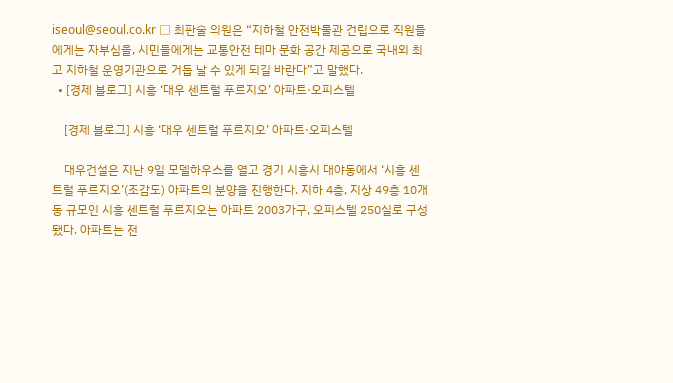iseoul@seoul.co.kr □ 최판술 의원은 “지하철 안전박물관 건립으로 직원들에게는 자부심을, 시민들에게는 교통안전 테마 문화 공간 제공으로 국내외 최고 지하철 운영기관으로 거듭 날 수 있게 되길 바란다”고 말했다.
  • [경제 블로그] 시흥 ‘대우 센트럴 푸르지오’ 아파트·오피스텔

    [경제 블로그] 시흥 ‘대우 센트럴 푸르지오’ 아파트·오피스텔

    대우건설은 지난 9일 모델하우스를 열고 경기 시흥시 대야동에서 ‘시흥 센트럴 푸르지오’(조감도) 아파트의 분양을 진행한다. 지하 4층, 지상 49층 10개동 규모인 시흥 센트럴 푸르지오는 아파트 2003가구, 오피스텔 250실로 구성됐다. 아파트는 전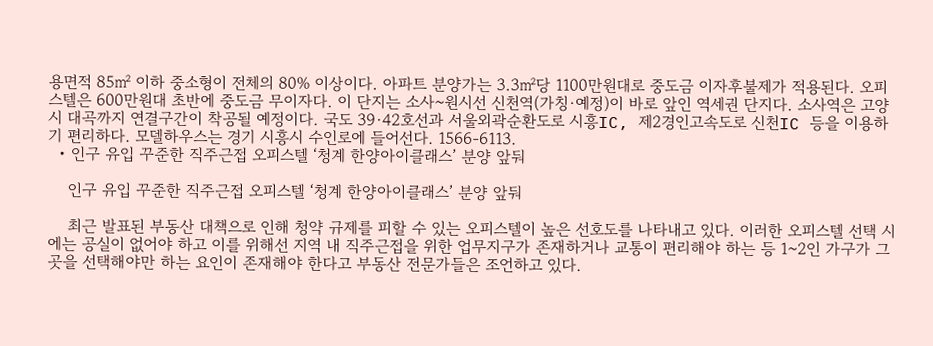용면적 85㎡ 이하 중소형이 전체의 80% 이상이다. 아파트 분양가는 3.3㎡당 1100만원대로 중도금 이자후불제가 적용된다. 오피스텔은 600만원대 초반에 중도금 무이자다. 이 단지는 소사~원시선 신천역(가칭·예정)이 바로 앞인 역세권 단지다. 소사역은 고양시 대곡까지 연결구간이 착공될 예정이다. 국도 39·42호선과 서울외곽순환도로 시흥IC, 제2경인고속도로 신천IC 등을 이용하기 편리하다. 모델하우스는 경기 시흥시 수인로에 들어선다. 1566-6113.
  • 인구 유입 꾸준한 직주근접 오피스텔 ‘청계 한양아이클래스’ 분양 앞둬

    인구 유입 꾸준한 직주근접 오피스텔 ‘청계 한양아이클래스’ 분양 앞둬

    최근 발표된 부동산 대책으로 인해 청약 규제를 피할 수 있는 오피스텔이 높은 선호도를 나타내고 있다. 이러한 오피스텔 선택 시에는 공실이 없어야 하고 이를 위해선 지역 내 직주근접을 위한 업무지구가 존재하거나 교통이 편리해야 하는 등 1~2인 가구가 그 곳을 선택해야만 하는 요인이 존재해야 한다고 부동산 전문가들은 조언하고 있다.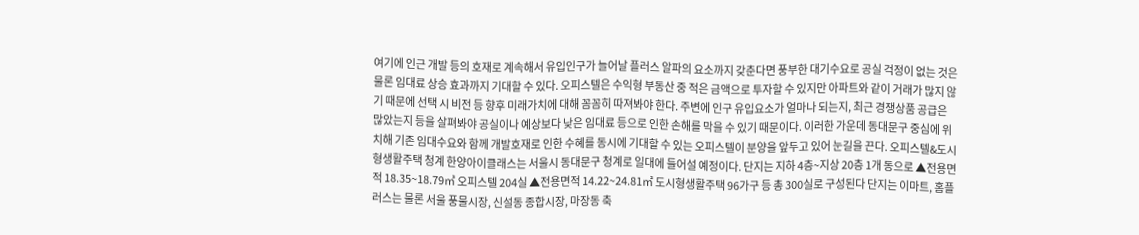여기에 인근 개발 등의 호재로 계속해서 유입인구가 늘어날 플러스 알파의 요소까지 갖춘다면 풍부한 대기수요로 공실 걱정이 없는 것은 물론 임대료 상승 효과까지 기대할 수 있다. 오피스텔은 수익형 부동산 중 적은 금액으로 투자할 수 있지만 아파트와 같이 거래가 많지 않기 때문에 선택 시 비전 등 향후 미래가치에 대해 꼼꼼히 따져봐야 한다. 주변에 인구 유입요소가 얼마나 되는지, 최근 경쟁상품 공급은 많았는지 등을 살펴봐야 공실이나 예상보다 낮은 임대료 등으로 인한 손해를 막을 수 있기 때문이다. 이러한 가운데 동대문구 중심에 위치해 기존 임대수요와 함께 개발호재로 인한 수혜를 동시에 기대할 수 있는 오피스텔이 분양을 앞두고 있어 눈길을 끈다. 오피스텔&도시형생활주택 청계 한양아이클래스는 서울시 동대문구 청계로 일대에 들어설 예정이다. 단지는 지하 4층~지상 20층 1개 동으로 ▲전용면적 18.35~18.79㎡ 오피스텔 204실 ▲전용면적 14.22~24.81㎡ 도시형생활주택 96가구 등 총 300실로 구성된다 단지는 이마트, 홈플러스는 물론 서울 풍물시장, 신설동 종합시장, 마장동 축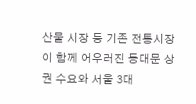산물 시장 등 기존 전통시장이 함께 어우러진 동대문 상권 수요와 서울 3대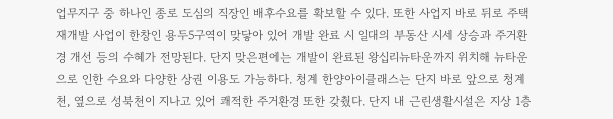업무지구 중 하나인 종로 도심의 직장인 배후수요를 확보할 수 있다. 또한 사업지 바로 뒤로 주택재개발 사업이 한창인 용두5구역이 맞닿아 있어 개발 완료 시 일대의 부동산 시세 상승과 주거환경 개선 등의 수혜가 전망된다. 단지 맞은편에는 개발이 완료된 왕십리뉴타운까지 위치해 뉴타운으로 인한 수요와 다양한 상권 이용도 가능하다. 청계 한양아이클래스는 단지 바로 앞으로 청계천, 옆으로 성북천이 지나고 있어 쾌적한 주거환경 또한 갖췄다. 단지 내 근린생활시설은 지상 1층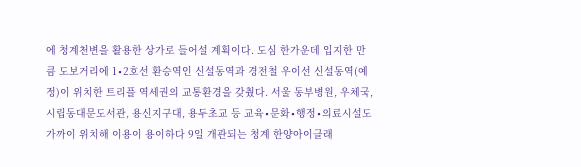에 청계천변을 활용한 상가로 들어설 계획이다. 도심 한가운데 입지한 만큼 도보거리에 1∙2호선 환승역인 신설동역과 경전철 우이선 신설동역(예정)이 위치한 트리플 역세권의 교통환경을 갖췄다. 서울 동부병원, 우체국, 시립동대문도서관, 용신지구대, 용두초교 등 교육∙문화∙행정∙의료시설도 가까이 위치해 이용이 용이하다 9일 개관되는 청계 한양아이클래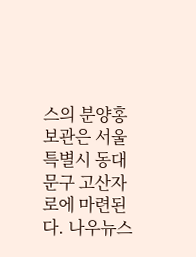스의 분양홍보관은 서울특별시 동대문구 고산자로에 마련된다. 나우뉴스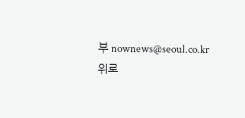부 nownews@seoul.co.kr
위로